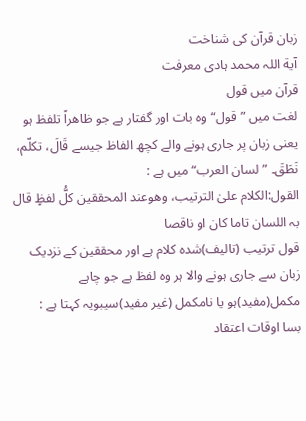زبان قرآن کی شناخت
آیة اللہ محمد ہادی معرفت
قرآن میں قول
لغت میں ”قول“ وہ بات اور گفتار ہے جو ظاھراً تلفظ ہو یعنی زبان پر جاری ہونے والے کچھ الفاظ جیسے قَالَ، تکلّم، نَطَقَ۔ ”لسان العرب“ میں ہے :
القول:الکلام علیٰ الترتیب، وھوعند المحققین کلُّ لفظٍ قال بہ اللسان تاما کان او ناقصا
قول ترتیب (تالیف)شدہ کلام ہے اور محققین کے نزدیک زبان سے جاری ہونے والا ہر وہ لفظ ہے جو چاہے مکمل(مفید)ہو یا نامکمل (غیر مفید)سیبویہ کہتا ہے :
بسا اوقات اعتقاد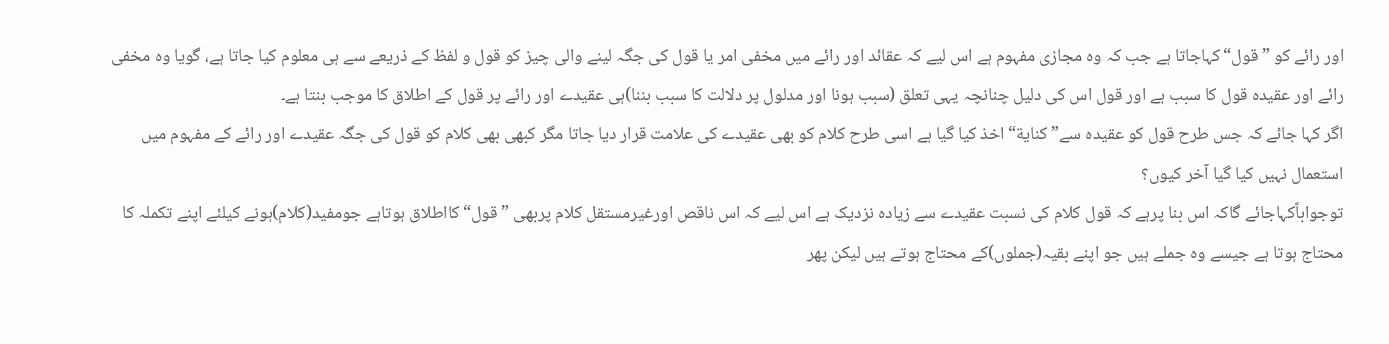اور رائے کو ”قول“کہاجاتا ہے جب کہ وہ مجازی مفہوم ہے اس لیے کہ عقائد اور رائے میں مخفی امر یا قول کی جگہ لینے والی چیز کو قول و لفظ کے ذریعے سے ہی معلوم کیا جاتا ہے، گویا وہ مخفی رائے اور عقیدہ قول کا سبب ہے اور قول اس کی دلیل چنانچہ یہی تعلق (سبب ہونا اور مدلول پر دلالت کا سبب بننا)ہی عقیدے اور رائے پر قول کے اطلاق کا موجب بنتا ہے۔
اگر کہا جائے کہ جس طرح قول کو عقیدہ سے” کنایة“اخذ کیا گیا ہے اسی طرح کلام کو بھی عقیدے کی علامت قرار دیا جاتا مگر کبھی بھی کلام کو قول کی جگہ عقیدے اور رائے کے مفہوم میں استعمال نہیں کیا گیا آخر کیوں؟
توجواباًکہاجائے گاکہ اس بنا پرہے کہ قول کلام کی نسبت عقیدے سے زیادہ نزدیک ہے اس لیے کہ اس ناقص اورغیرمستقل کلام پربھی ”قول“کااطلاق ہوتاہے جومفید(کلام)ہونے کیلئے اپنے تکملہ کا محتاج ہوتا ہے جیسے وہ جملے ہیں جو اپنے بقیہ(جملوں)کے محتاج ہوتے ہیں لیکن پھر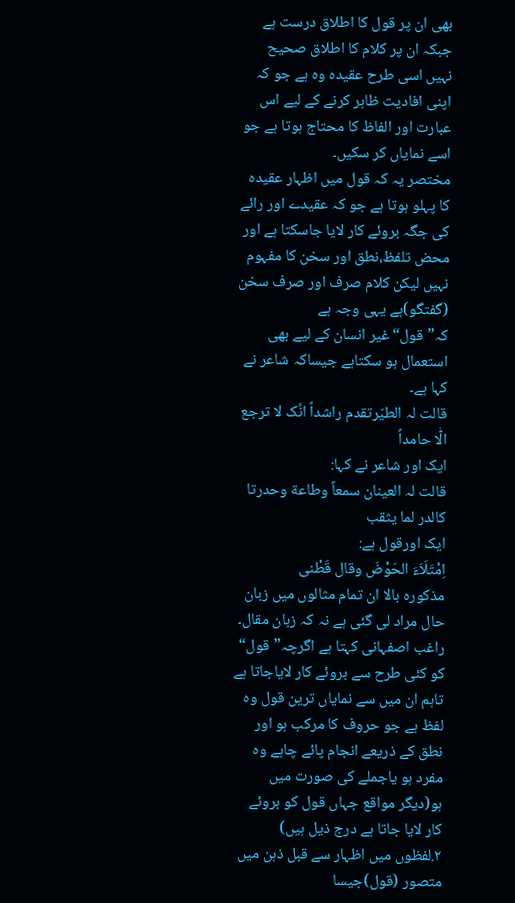بھی ان پر قول کا اطلاق درست ہے جبکہ ان پر کلام کا اطلاق صحیح نہیں اسی طرح عقیدہ وہ ہے جو کہ اپنی افادیت ظاہر کرنے کے لیے اس عبارت اور الفاظ کا محتاج ہوتا ہے جو اسے نمایاں کر سکیں۔
مختصر یہ کہ قول میں اظہار عقیدہ کا پہلو ہوتا ہے جو کہ عقیدے اور رائے کی جگہ بروئے کار لایا جاسکتا ہے اور محض تلفظ،نطق اور سخن کا مفہوم نہیں لیکن کلام صرف اور صرف سخن (گفتگو)ہے یہی وجہ ہے کہ”قول“غیر انسان کے لیے بھی استعمال ہو سکتاہے جیساکہ شاعر نے کہا ہے۔
قالت لہ الطیّرتقدم راشداً انَّک لا ترجع الّٰا حامداً
ایک اور شاعر نے کہا:
قالت لہ العینان سمعاً وطاعة وحدرتا کالدر لما یثقب
ایک اورقول ہے:
اِمْتَلَاَءَ الحَوْضَ وقال قَطْنی
مذکورہ بالا ان تمام مثالوں میں زبان حال مراد لی گئی ہے نہ کہ زبان مقال۔
راغب اصفہانی کہتا ہے اگرچہ”قول“ کو کئی طرح سے بروئے کار لایاجاتا ہے تاہم ان میں سے نمایاں ترین قول وہ لفظ ہے جو حروف کا مرکب ہو اور نطق کے ذریعے انجام پائے چاہے وہ مفرد ہو یاجملے کی صورت میں ہو(دیگر مواقع جہاں قول کو بروئے کار لایا جاتا ہے درج ذیل ہیں)
۲.لفظوں میں اظہار سے قبل ذہن میں متصور (قول)جیسا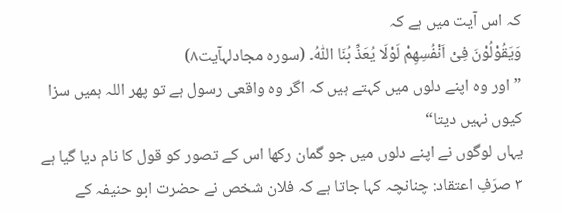کہ اس آیت میں ہے کہ
وَیَقُوْلُوْنَ فِیْ اَنْفُسِھِمْ لَوْلَا یُعَذِّ بُنَا اللّٰہُ۔ (سورہ مجادلہآیت۸)
”اور وہ اپنے دلوں میں کہتے ہیں کہ اگر وہ واقعی رسول ہے تو پھر اللہ ہمیں سزا کیوں نہیں دیتا“
یہاں لوگوں نے اپنے دلوں میں جو گمان رکھا اس کے تصور کو قول کا نام دیا گیا ہے
۳ صرَفِ اعتقاد: چنانچہ کہا جاتا ہے کہ فلان شخص نے حضرت ابو حنیفہ کے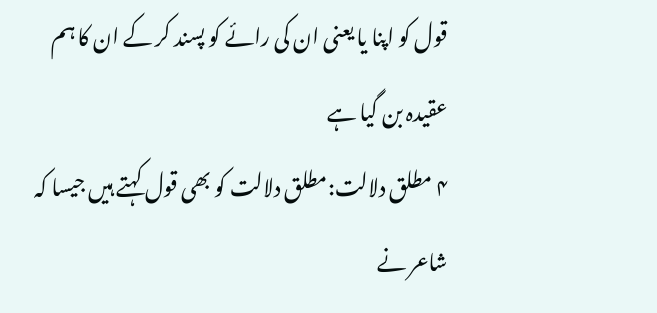قول کو اپنا یا یعنی ان کی رائے کو پسند کر کے ان کا ہم عقیدہ بن گیا ہے
۴ مطلق دلالت:مطلق دلالت کو بھی قول کہتے ہیں جیسا کہ شاعر نے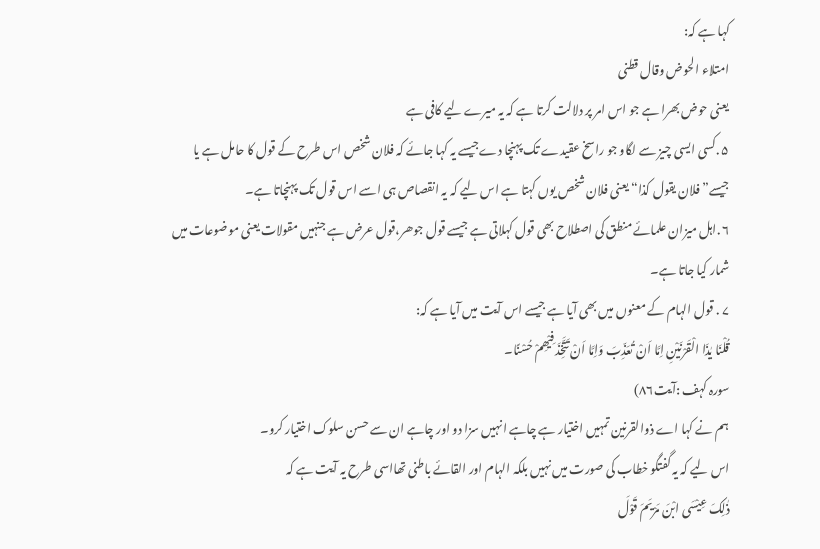کہا ہے کہ:
امتلاء الحوض وقال قطنی
یعنی حوض بھرا ہے جو اس امر پر دلالت کرتا ہے کہ یہ میرے لیے کافی ہے
۵ .کسی ایسی چیز سے لگاو جو راسخ عقیدے تک پہنچا دےجیسے یہ کہا جائے کہ فلان شخص اس طرح کے قول کا حامل ہے یا جیسے” فلان یقول کذا“ یعنی فلان شخص یوں کہتا ہے اس لیے کہ یہ انقصاص ہی اسے اس قول تک پہنچاتا ہے۔
۶ .اہل میزان علمائے منطق کی اصطلاح بھی قول کہلاتی ہے جیسے قول جوھر،قول عرض ہے جنہیں مقولات یعنی موضوعات میں شمار کیا جاتا ہے۔
۷ . قول الہام کے معنوں میں بھی آیا ہے جیسے اس آیت میں آیا ہے کہ:
قُلْنَا یٰذَا الْقَرْنَیْنِ اِمَّا اَنْ تُعَذِّبَ وَاِمَّا اَنْ تَتَّخِذَ فِیْھِمْ حُسْنًا۔
سورہ کہف :آیت۸۶)
ہم نے کہا اے ذوالقرنین تمہیں اختیار ہے چاہے انہیں سزا دو اور چاہے ان سے حسن سلوک اختیار کرو۔
اس لیے کہ یہ گفتگو خطاب کی صورت میں نہیں بلکہ الہام اور القائے باطنی تھااسی طرح یہ آیت ہے کہ
ذٰلِکَ عِیْسَی ابْنَ مَرْیَمَ قَوْلَ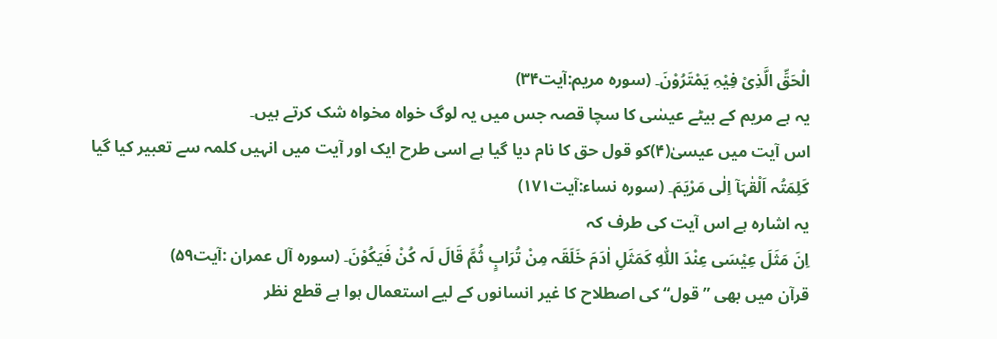الْحَقِّ الَّذِیْ فِیْہِ یَمْتَرُوْنَ۔ (سورہ مریم:آیت۳۴)
یہ ہے مریم کے بیٹے عیسٰی کا سچا قصہ جس میں یہ لوگ خواہ مخواہ شک کرتے ہیں۔
اس آیت میں عیسیٰ(۴)کو قول حق کا نام دیا گیا ہے اسی طرح ایک اور آیت میں انہیں کلمہ سے تعبیر کیا گیا
کَلِمَتُہ اَلْقٰہَآ اِلٰی مَرْیَمَ۔ (سورہ نساء:آیت۱۷۱)
یہ اشارہ ہے اس آیت کی طرف کہ
اِنَ مَثَلَ عِیْسَی عِنْدَ اللّٰہِ کَمَثَلِ اٰدَمَ خَلَقَہ مِنْ تُرَابٍ ثُمَّ قَالَ لَہ کُنْ فَیَکُوْنَ۔ (سورہ آل عمران :آیت۵۹)
قرآن میں بھی ”قول“ کی اصطلاح کا غیر انسانوں کے لیے استعمال ہوا ہے قطع نظر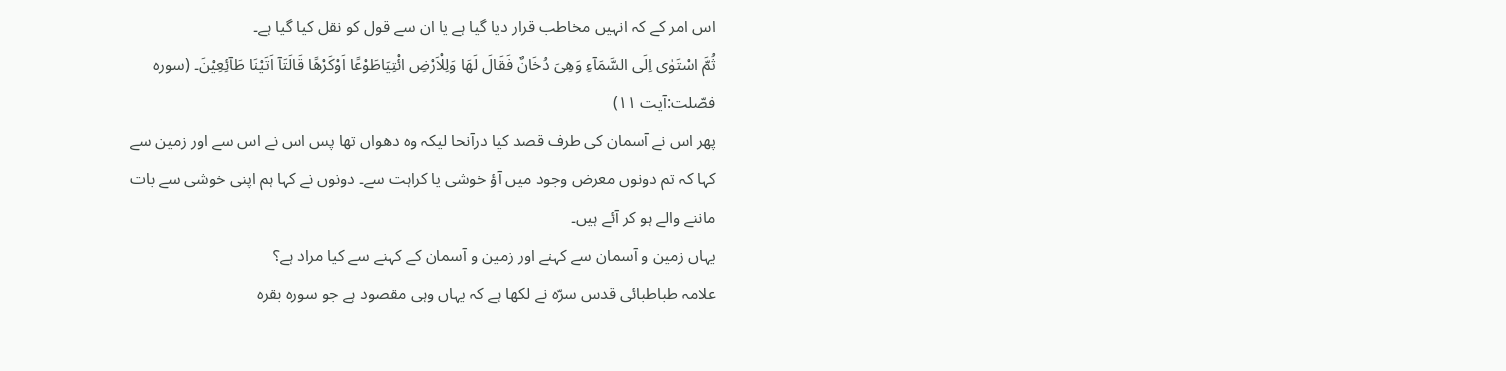اس امر کے کہ انہیں مخاطب قرار دیا گیا ہے یا ان سے قول کو نقل کیا گیا ہے۔
ثُمَّ اسْتَوٰی اِلَی السَّمَآءِ وَھِیَ دُخَانٌ فَقَالَ لَھَا وَلِلْاَرْضِ ائْتِیَاطَوْعًا اَوْکَرْھًا قَالَتَآ اَتَیْنَا طَآئِعِیْنَ۔ (سورہ فصّلت:آیت ۱۱)
پھر اس نے آسمان کی طرف قصد کیا درآنحا لیکہ وہ دھواں تھا پس اس نے اس سے اور زمین سے کہا کہ تم دونوں معرض وجود میں آؤ خوشی یا کراہت سے۔ دونوں نے کہا ہم اپنی خوشی سے بات ماننے والے ہو کر آئے ہیں۔
یہاں زمین و آسمان سے کہنے اور زمین و آسمان کے کہنے سے کیا مراد ہے؟
علامہ طباطبائی قدس سرّہ نے لکھا ہے کہ یہاں وہی مقصود ہے جو سورہ بقرہ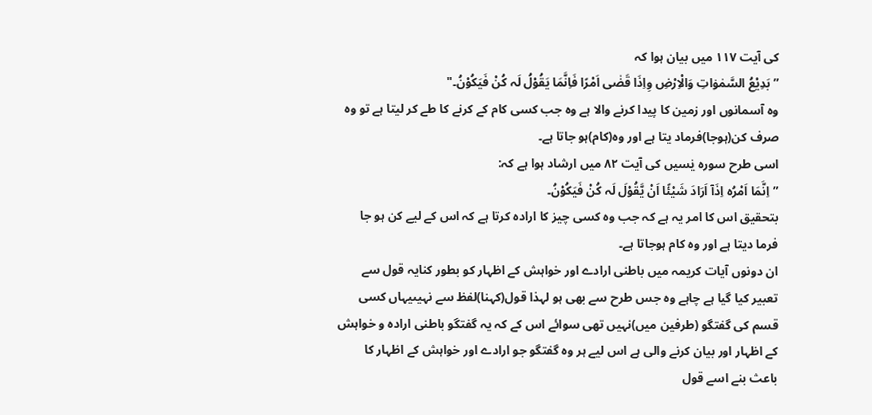کی آیت ۱۱۷ میں بیان ہوا کہ
” بَدِیْعُ السَّمٰوٰاتِ وَالْاِرْضِ وِاِذَا قَضٰی اَمْرًا فَاِنَّمَا یَقُوْلُ لَہ کُنْ فَیَکُوْنُ۔"
وہ آسمانوں اور زمین کا پیدا کرنے والا ہے وہ جب کسی کام کے کرنے کا طے کر لیتا ہے تو وہ صرف کن(ہوجا)فرماد یتا ہے اور وہ(کام)ہو جاتا ہے۔
اسی طرح سورہ یٰسیں کی آیت ۸۲ میں ارشاد ہوا ہے کہ:
”اِنَّمَا اَمْرُہ اِذَآ اَرَادَ شَیْئًا اَنْ یَّقُوْلَ لَہ کُنْ فَیَکُوْنُ۔
بتحقیق اس کا امر یہ ہے کہ جب وہ کسی چیز کا ارادہ کرتا ہے کہ اس کے لیے کن ہو جا فرما دیتا ہے اور وہ کام ہوجاتا ہے۔
ان دونوں آیات کریمہ میں باطنی ارادے اور خواہش کے اظہار کو بطور کنایہ قول سے تعبیر کیا گیا ہے چاہے وہ جس طرح سے بھی ہو لہذا قول(کہنا)لفظ سے نہیںیہاں کسی قسم کی گفتگو (طرفین میں)نہیں تھی سوائے اس کے کہ یہ گفتگو باطنی ارادہ و خواہش کے اظہار اور بیان کرنے والی ہے اس لیے ہر وہ گفتگو جو ارادے اور خواہش کے اظہار کا باعث بنے اسے قول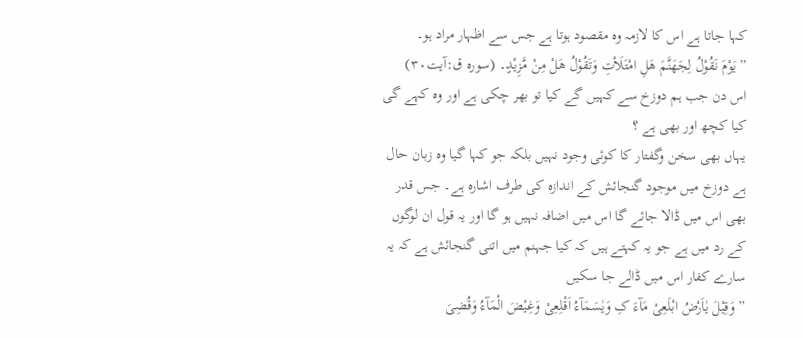کہا جاتا ہے اس کا لازمہ وہ مقصود ہوتا ہے جس سے اظہار مراد ہو۔
”یَوْمَ نَقُوْلُ لِجَھَنَّمَ ھَلِ امْتَلَاْتِ وَتَقُوْلُ ھَلْ مِنْ مَّزِیْدٍ۔ (سورہ ق:آیت۳۰)
اس دن جب ہم دوزخ سے کہیں گے کیا تو بھر چکی ہے اور وہ کہے گی کیا کچھ اور بھی ہے ؟
یہاں بھی سخن وگفتار کا کوئی وجود نہیں بلکہ جو کہا گیا وہ زبان حال ہے دوزخ میں موجود گنجائش کے اندازہ کی طرف اشارہ ہے۔ جس قدر بھی اس میں ڈالا جائے گا اس میں اضافہ نہیں ہو گا اور یہ قول ان لوگوں کے رد میں ہے جو یہ کہتے ہیں کہ کیا جہنم میں اتنی گنجائش ہے کہ یہ سارے کفار اس میں ڈالے جا سکیں
” وَقِیْلَ یٰاَرْضُ ابْلَعِیْ مَآءَ کِ وَیٰسَمَآءُ اَقْلِعِیْ وَغِیْضَ الْمَآءُ وَقُضِیَ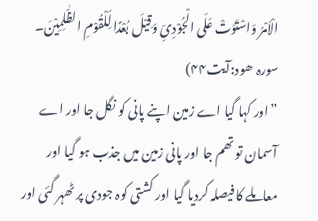الْاَمْرُ وَاسْتَوَتْ عَلَی الْجُوْدِیِّ وَقِیْلَ بُعْدًا لِّلْقُوْمِ الظّٰلِمِیْنَ۔
سورہ ھود:آیت۴۴)
”اور کہا گیا اے زمین اپنے پانی کو نگل جا اور اے آسمان تو تھم جا اور پانی زمین میں جذب ہو گیا اور معاملے کا فیصلہ کردیا گیا اور کشتی کوہ جودی پر ٹھہر گئی اور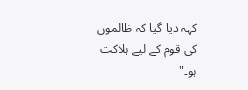کہہ دیا گیا کہ ظالموں کی قوم کے لیے ہلاکت ہو۔"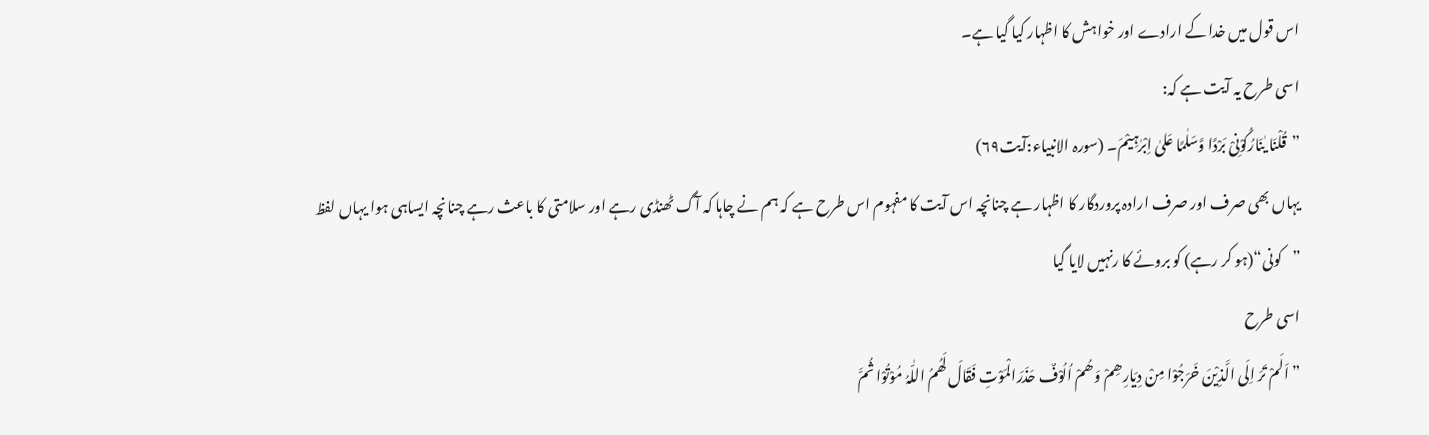اس قول میں خدا کے ارادے اور خواہش کا اظہار کیا گیا ہے۔
اسی طرح یہ آیت ہے کہ:
”قُلْنَا یٰنَارُکُوْنِیْ بَرْدًا وَّسَلٰمًا عَلیٰ اِبْرٰہِیْمَ۔ (سورہ الانبیاء:آیت۶۹)
یہاں بھی صرف اور صرف ارادہ پروردگار کا اظہار ہے چنانچہ اس آیت کا مفہوم اس طرح ہے کہ ہم نے چاہا کہ آگ ٹھنڈی رہے اور سلامتی کا باعث رہے چنانچہ ایساہی ہوا یہاں لفظ ”کونی“(ہو کر رہے) کو بروئے کا رنہیں لایا گیا
اسی طرح
” اَلَمْ تَرَ اِلَی الَّذِیْنَ خَرَجُوْا مِنْ دِیَارِھِمْ وَھُمْ اُلُوْفٌ حَذَرَالْمَوْتِ فَقَالَ لَھُمُ اللّٰہُ مُوْتُوْا ثُمَّ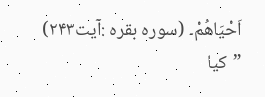اَحْیَاھُمْ۔ (سورہ بقرہ :آیت۲۴۳)
”کیا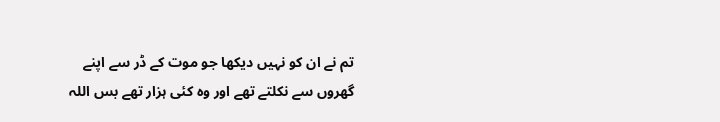تم نے ان کو نہیں دیکھا جو موت کے ڈر سے اپنے گھروں سے نکلتے تھے اور وہ کئی ہزار تھے بس اللہ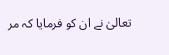تعالیٰ نے ان کو فرمایا کہ مر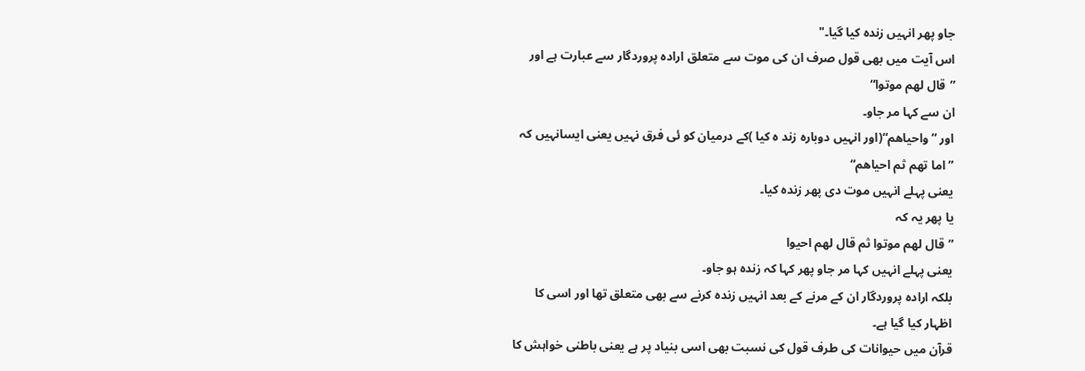جاو پھر انہیں زندہ کیا گیا۔"
اس آیت میں بھی قول صرف ان کی موت سے متعلق ارادہ پروردگار سے عبارت ہے اور
”قال لھم موتوا“
ان سے کہا مر جاو۔
اور ”واحیاھم“(اور انہیں دوبارہ زند ہ کیا )کے درمیان کو ئی فرق نہیں یعنی ایسانہیں کہ
” اما تھم ثم احیاھم“
یعنی پہلے انہیں موت دی پھر زندہ کیا۔
یا پھر یہ کہ
”قال لھم موتوا ثم قال لھم احیوا
یعنی پہلے انہیں کہا مر جاو پھر کہا کہ زندہ ہو جاو۔
بلکہ ارادہ پروردگار ان کے مرنے کے بعد انہیں زندہ کرنے سے بھی متعلق تھا اور اسی کا اظہار کیا گیا ہے۔
قرآن میں حیوانات کی طرف قول کی نسبت بھی اسی بنیاد پر ہے یعنی باطنی خواہش کا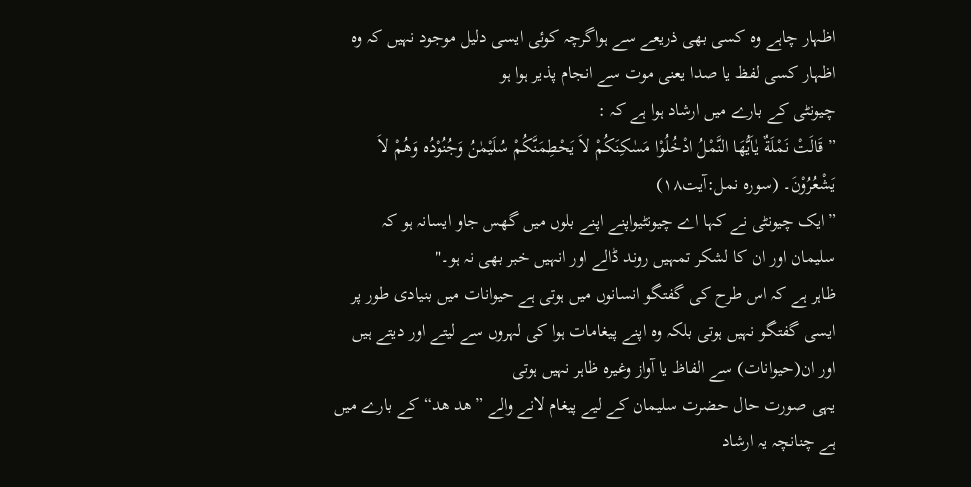اظہار چاہے وہ کسی بھی ذریعے سے ہواگرچہ کوئی ایسی دلیل موجود نہیں کہ وہ اظہار کسی لفظ یا صدا یعنی موت سے انجام پذیر ہوا ہو
چیونٹی کے بارے میں ارشاد ہوا ہے کہ :
”قَالَتْ نَمْلَةٌ یٰاَیُّھَا النَّمْلُ ادْخُلُوْا مَسٰکِنَکُمْ لاَ یَحْطِمَنَّکُمْ سُلَیْمٰنُ وَجُنُوْدُہ وَھُمْ لاَ یَشْعُرُوْنَ۔ (سورہ نمل:آیت۱۸)
”ایک چیونٹی نے کہا اے چیونٹیواپنے اپنے بلوں میں گھس جاو ایسانہ ہو کہ سلیمان اور ان کا لشکر تمہیں روند ڈالے اور انہیں خبر بھی نہ ہو۔"
ظاہر ہے کہ اس طرح کی گفتگو انسانوں میں ہوتی ہے حیوانات میں بنیادی طور پر ایسی گفتگو نہیں ہوتی بلکہ وہ اپنے پیغامات ہوا کی لہروں سے لیتے اور دیتے ہیں اور ان(حیوانات) سے الفاظ یا آواز وغیرہ ظاہر نہیں ہوتی
یہی صورت حال حضرت سلیمان کے لیے پیغام لانے والے ”ھد ھد“ کے بارے میں ہے چنانچہ یہ ارشاد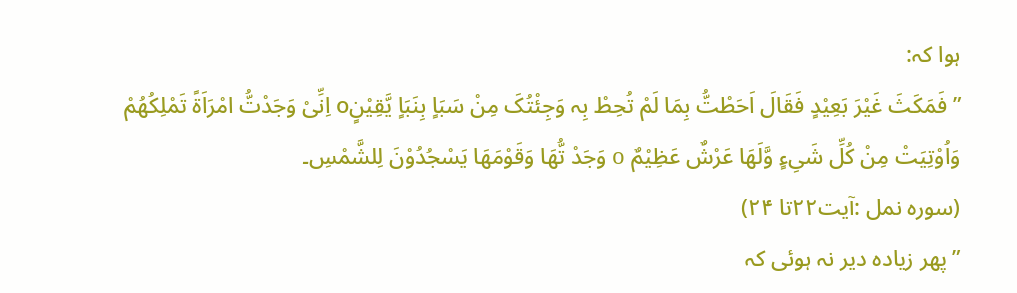ہوا کہ:
” فَمَکَثَ غَیْرَ بَعِیْدٍ فَقَالَ اَحَطْتُّ بِمَا لَمْ تُحِطْ بِہ وَجِئْتُکَ مِنْ سَبَاٍ بِنَبَاٍ یَّقِیْنٍo اِنِّیْ وَجَدْتُّ امْرَاَةً تَمْلِکُھُمْ وَاُوْتِیَتْ مِنْ کُلِّ شَیِءٍ وَّلَھَا عَرْشٌ عَظِیْمٌ o وَجَدْ تُّھَا وَقَوْمَھَا یَسْجُدُوْنَ لِلشَّمْسِ۔
(سورہ نمل :آیت۲۲تا ۲۴)
”پھر زیادہ دیر نہ ہوئی کہ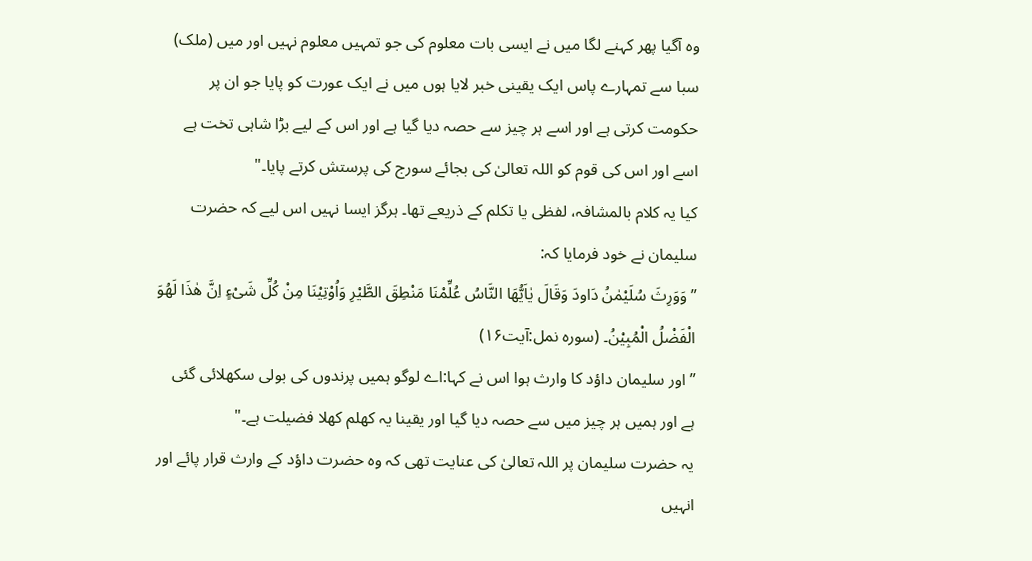وہ آگیا پھر کہنے لگا میں نے ایسی بات معلوم کی جو تمہیں معلوم نہیں اور میں (ملک) سبا سے تمہارے پاس ایک یقینی خبر لایا ہوں میں نے ایک عورت کو پایا جو ان پر حکومت کرتی ہے اور اسے ہر چیز سے حصہ دیا گیا ہے اور اس کے لیے بڑا شاہی تخت ہے اسے اور اس کی قوم کو اللہ تعالیٰ کی بجائے سورج کی پرستش کرتے پایا۔"
کیا یہ کلام بالمشافہ، لفظی یا تکلم کے ذریعے تھا۔ ہرگز ایسا نہیں اس لیے کہ حضرت سلیمان نے خود فرمایا کہ:
” وَوَرِثَ سُلَیْمٰنُ دَاودَ وَقَالَ یٰاَیُّھَا النَّاسُ عُلِّمْنَا مَنْطِقَ الطَّیْرِ وَاُوْتِیْنَا مِنْ کُلِّ شَیْءٍ اِنَّ ھٰذَا لَھُوَ الْفَضْلُ الْمُبِیْنُ۔ (سورہ نمل:آیت۱۶)
”اور سلیمان داؤد کا وارث ہوا اس نے کہا:اے لوگو ہمیں پرندوں کی بولی سکھلائی گئی ہے اور ہمیں ہر چیز میں سے حصہ دیا گیا اور یقینا یہ کھلم کھلا فضیلت ہے۔"
یہ حضرت سلیمان پر اللہ تعالیٰ کی عنایت تھی کہ وہ حضرت داؤد کے وارث قرار پائے اور انہیں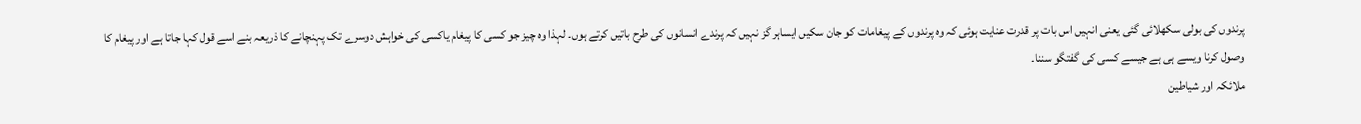پرندوں کی بولی سکھلائی گئی یعنی انہیں اس بات پر قدرت عنایت ہوئی کہ وہ پرندوں کے پیغامات کو جان سکیں ایساہر گز نہیں کہ پرندے انسانوں کی طرح باتیں کرتے ہوں۔ لہذا وہ چیز جو کسی کا پیغام یاکسی کی خواہش دوسرے تک پہنچانے کا ذریعہ بنے اسے قول کہا جاتا ہے اور پیغام کا وصول کرنا ویسے ہی ہے جیسے کسی کی گفتگو سننا۔
ملائکہ اور شیاطین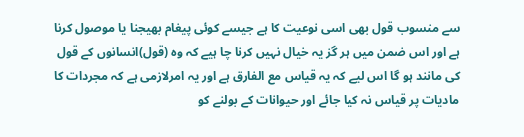سے منسوب قول بھی اسی نوعیت کا ہے جیسے کوئی پیغام بھیجنا یا موصول کرنا ہے اور اس ضمن میں ہر گز یہ خیال نہیں کرنا چا ہیے کہ وہ (قول)انسانوں کے قول کی مانند ہو گا اس لیے کہ یہ قیاس مع الفارق ہے اور یہ امرلازمی ہے کہ مجردات کا مادیات پر قیاس نہ کیا جائے اور حیوانات کے بولنے کو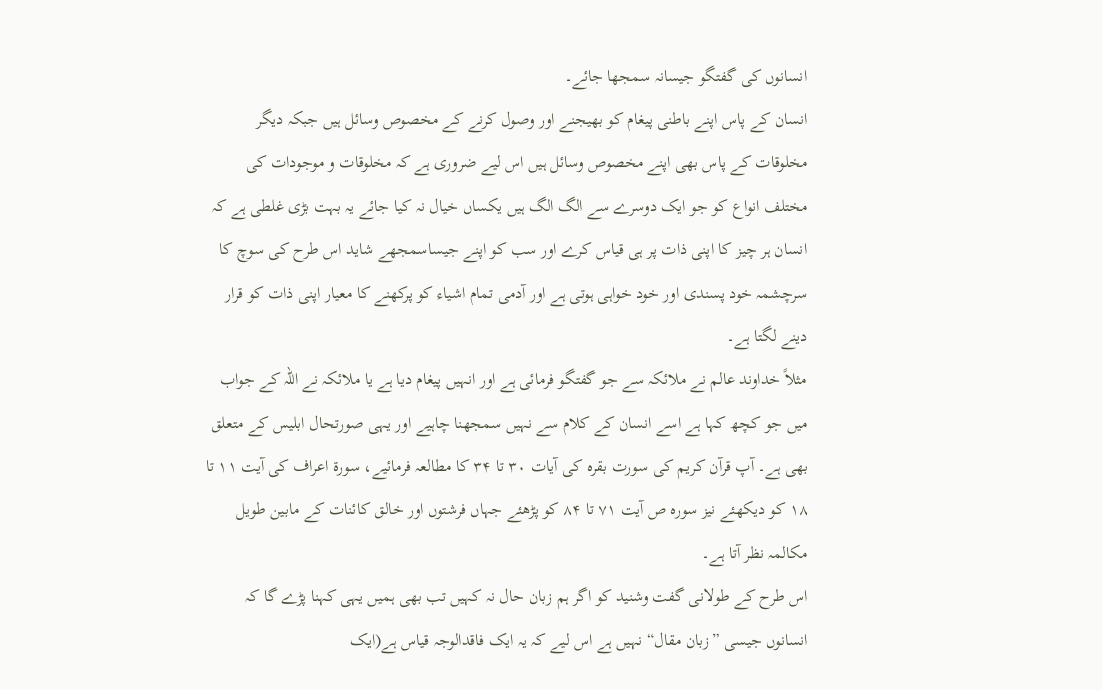انسانوں کی گفتگو جیسانہ سمجھا جائے۔
انسان کے پاس اپنے باطنی پیغام کو بھیجنے اور وصول کرنے کے مخصوص وسائل ہیں جبکہ دیگر مخلوقات کے پاس بھی اپنے مخصوص وسائل ہیں اس لیے ضروری ہے کہ مخلوقات و موجودات کی مختلف انواع کو جو ایک دوسرے سے الگ الگ ہیں یکساں خیال نہ کیا جائے یہ بہت بڑی غلطی ہے کہ انسان ہر چیز کا اپنی ذات پر ہی قیاس کرے اور سب کو اپنے جیساسمجھے شاید اس طرح کی سوچ کا سرچشمہ خود پسندی اور خود خواہی ہوتی ہے اور آدمی تمام اشیاء کو پرکھنے کا معیار اپنی ذات کو قرار دینے لگتا ہے۔
مثلاً خداوند عالم نے ملائکہ سے جو گفتگو فرمائی ہے اور انہیں پیغام دیا ہے یا ملائکہ نے اللہ کے جواب میں جو کچھ کہا ہے اسے انسان کے کلام سے نہیں سمجھنا چاہیے اور یہی صورتحال ابلیس کے متعلق بھی ہے۔ آپ قرآن کریم کی سورت بقرہ کی آیات ۳۰ تا ۳۴ کا مطالعہ فرمائیے، سورة اعراف کی آیت ۱۱ تا ۱۸ کو دیکھئے نیز سورہ ص آیت ۷۱ تا ۸۴ کو پڑھئے جہاں فرشتوں اور خالق کائنات کے مابین طویل مکالمہ نظر آتا ہے۔
اس طرح کے طولانی گفت وشنید کو اگر ہم زبان حال نہ کہیں تب بھی ہمیں یہی کہنا پڑے گا کہ انسانوں جیسی ”زبان مقال“ نہیں ہے اس لیے کہ یہ ایک فاقدالوجہ قیاس ہے(ایک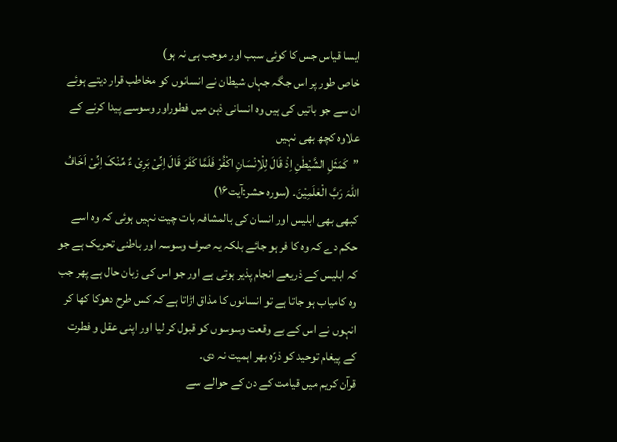ایسا قیاس جس کا کوئی سبب اور موجب ہی نہ ہو)
خاص طور پر اس جگہ جہاں شیطان نے انسانوں کو مخاطب قرار دیتے ہوئے ان سے جو باتیں کی ہیں وہ انسانی ذہن میں فطوراور وسوسے پیدا کرنے کے علاوہ کچھ بھی نہیں
”کَمَثَلِ الشَّیْطٰنِ اِذْ قَالَ لِلْاِنْسَانِ اکْفُرْ فَلَمَّا کَفَرَ قَالَ اِنِّیْ بَرِیْ ءٌ مِّنْکَ اِنِّیْ اَخَافُ اللّٰہَ رَبَّ الْعٰلَمِیْنَ۔ (سورہ حشر:آیت۱۶)
کبھی بھی ابلیس اور انسان کی بالمشافہ بات چیت نہیں ہوئی کہ وہ اسے حکم دے کہ وہ کا فر ہو جائے بلکہ یہ صرف وسوسہ اور باطنی تحریک ہے جو کہ ابلیس کے ذریعے انجام پذیر ہوتی ہے اور جو اس کی زبان حال ہے پھر جب وہ کامیاب ہو جاتا ہے تو انسانوں کا مذاق اڑاتا ہے کہ کس طرح دھوکا کھا کر انہوں نے اس کے بے وقعت وسوسوں کو قبول کر لیا اور اپنی عقل و فطرت کے پیغام توحید کو ذرّہ بھر اہمیت نہ دی۔
قرآن کریم میں قیامت کے دن کے حوالے سے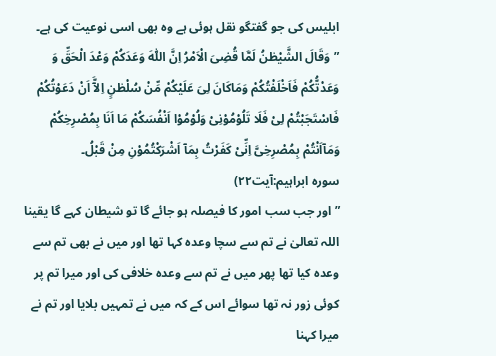ابلیس کی جو گفتگو نقل ہوئی ہے وہ بھی اسی نوعیت کی ہے۔
”وَقَالَ الشَّیْطٰنُ لَمَّا قُضِیَ الْاَمْرُ اِنَّ اللّٰہَ وَعَدَکُمْ وَعْدَ الْحَقِّ وَ وَعَدْتُّکُمْ فَاَخْلَفْتُکُمْ وَمَاکَانَ لِیَ عَلَیْکُمْ مِّنْ سُلْطٰنٍ اِلآَّ اَنْ دَعَوْتُکُمْ فَاسْتَجَبْتُمْ لِیْ فَلَا تَلُوْمُوْنِیْ وَلُوْمُوْا اَنْفُسَکُمْ مَا اَنَا بِمُصْرِخِکُمْ وَمَآاَنْتُمْ بِمُصْرِخِیَّ اِنِّیْ کَفَرْتُ بِمَآ اَشْرَکْتُمُوْنِ مِنْ قَبْلُ۔
سورہ ابراہیم:آیت۲۲)
”اور جب سب امور کا فیصلہ ہو جائے گا تو شیطان کہے گا یقینا اللہ تعالیٰ نے تم سے سچا وعدہ کہا تھا اور میں نے بھی تم سے وعدہ کیا تھا پھر میں نے تم سے وعدہ خلافی کی اور میرا تم پر کوئی زور نہ تھا سوائے اس کے کہ میں نے تمہیں بلایا اور تم نے میرا کہنا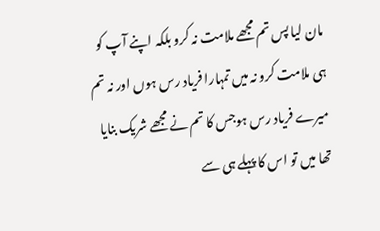مان لیا پس تم مجھے ملامت نہ کرو بلکہ اپنے آپ کو ہی ملامت کرو نہ میں تمہارا فریاد رس ہوں اور نہ تم میرے فریاد رس ہوجس کا تم نے مجھے شریک بنایا تھا میں تو اس کا پہلے ہی سے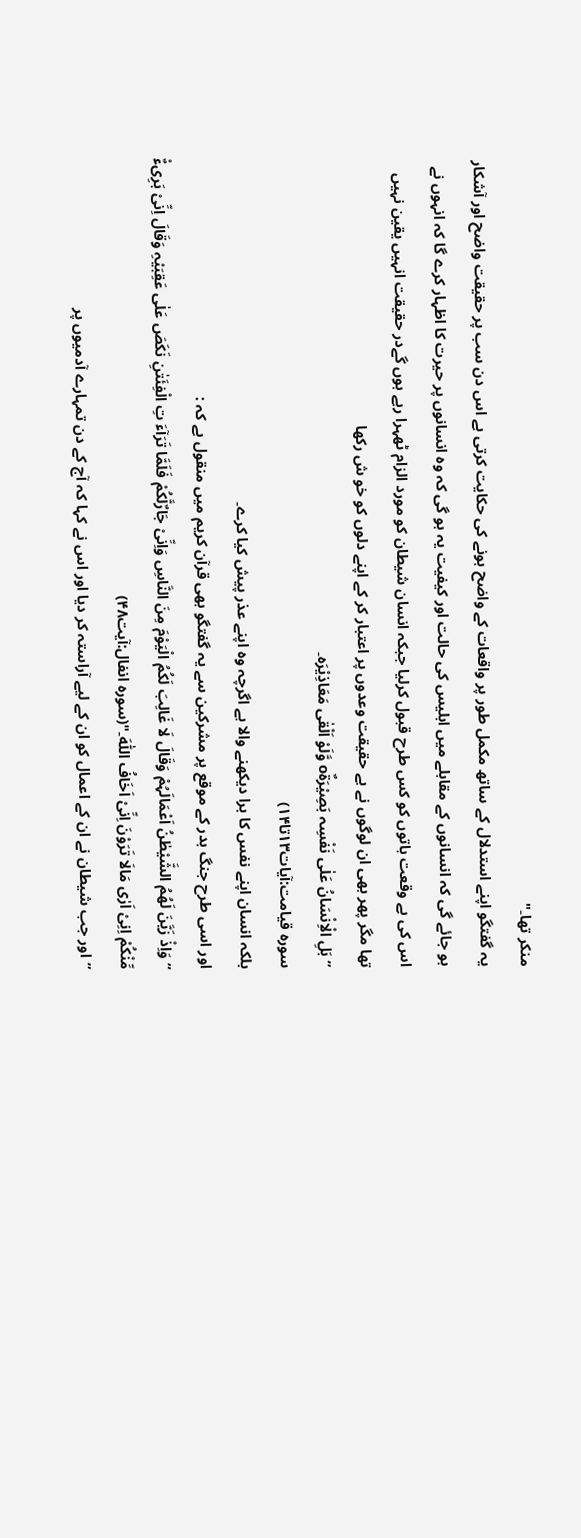منکر تھا۔"
یہ گفتگو اپنے استدلال کے ساتھ مکمل طور پر واقعات کے واضح ہونے کی حکایت کرتی ہے اس دن سب پر حقیقت واضح اور آشکار ہو جائے گی کہ انسانوں کے مقابلے میں ابلیس کی حالت اور کیفیت یہ ہو گی کہ وہ انسانوں پر حیرت کا اظہار کرے گا کہ انہوں نے اس کی بے وقعت باتوں کو کس طرح قبول کرلیا جبکہ انسان شیطان کو مورد الزام ٹھہرا رہے ہوں گےدر حقیقت انہیں یقین نہیں تھا مگر پھر بھی ان لوگوں نے بے حقیقت وعدوں پر اعتبار کر کے اپنے دلوں کو خو ش رکھا
” بَلِ الْاِنْسَانُ عَلٰی نَفْسِہ بَصِیْرَةٌo وَّلَوْ اَلْقٰی مَعَاذِیْرَہ۔
سورہ قیامت:آیات۱۳تا۱۴)
بلکہ انسان اپنے نفس کا برا دیکھنے والا ہے اگرچہ وہ اپنے عذر پیش کیا کرے۔
اور اسی طرح جنگ بدر کے موقع پر مشرکین سے یہ گفتگو بھی قرآن کریم میں منقول ہے کہ :
”وَاِذْ زَیَّنَ لَھُمُ الشَّیْطٰنُ اَعْمَالَہُمْ وَقَالَ لَا غَالِبَ لَکُمُ الْیَوْمَ مِنَ النَّاسِ وَاِنِّیْ جَارٌلَّکُمْ فَلَمَّا تَرَآءَ تِ الْفِئَتٰنِ نَکَصَ عَلٰی عَقِبَیْہِ وَقَالَ اِنِّیْ بَرِیءٌْ مِّنْکُمْ اِنِیْ اَرٰی مَالَا تَرَوْنَ اِنِّیْ اَخَافُ اللّٰہَ۔"(سورہ انفال:آیت۴۸)
”اور جب شیطان نے ان کے اعمال کو ان کے لیے آراستہ کر دیا اور اس نے کہا کہ آج کے دن تمہارے آدمیوں پر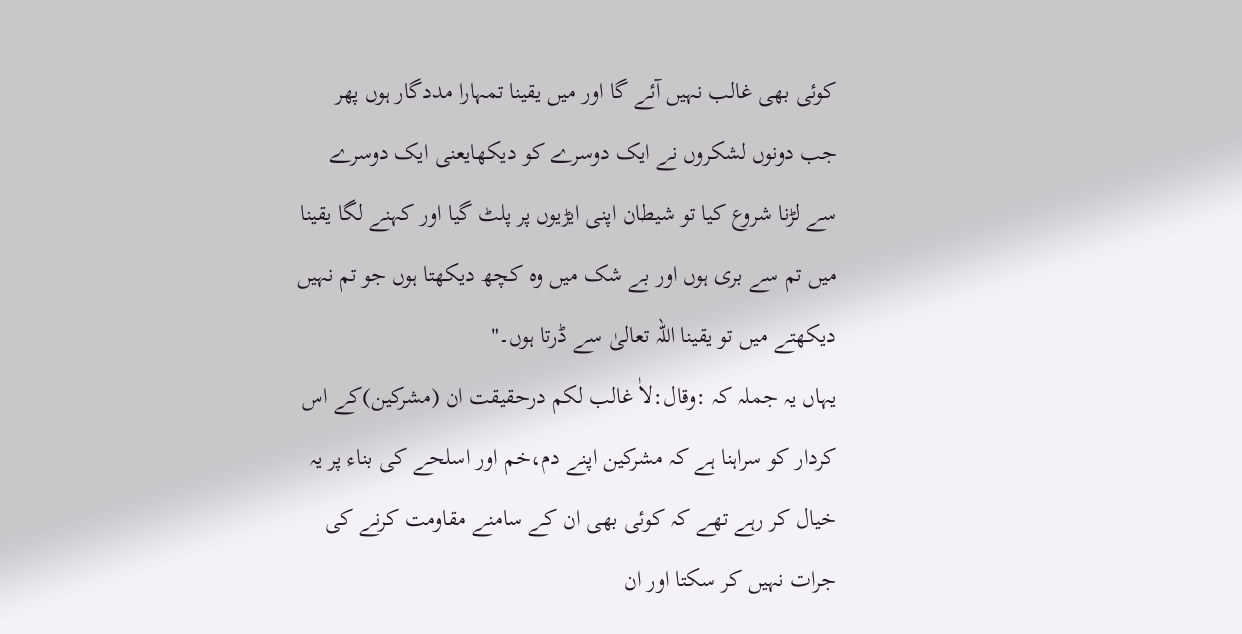کوئی بھی غالب نہیں آئے گا اور میں یقینا تمہارا مددگار ہوں پھر جب دونوں لشکروں نے ایک دوسرے کو دیکھایعنی ایک دوسرے سے لڑنا شروع کیا تو شیطان اپنی ایڑیوں پر پلٹ گیا اور کہنے لگا یقینا میں تم سے بری ہوں اور بے شک میں وہ کچھ دیکھتا ہوں جو تم نہیں دیکھتے میں تو یقینا اللہ تعالیٰ سے ڈرتا ہوں۔"
یہاں یہ جملہ کہ :وقال:لاٰ غالب لکم درحقیقت ان (مشرکین)کے اس کردار کو سراہنا ہے کہ مشرکین اپنے دم،خم اور اسلحے کی بناء پر یہ خیال کر رہے تھے کہ کوئی بھی ان کے سامنے مقاومت کرنے کی جرات نہیں کر سکتا اور ان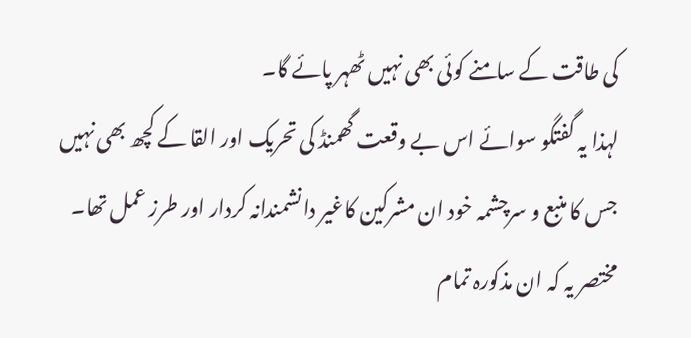کی طاقت کے سامنے کوئی بھی نہیں ٹھہر پائے گا۔
لہذا یہ گفتگو سوائے اس بے وقعت گھمنڈ کی تحریک اور القا کے کچھ بھی نہیں جس کا منبع و سرچشمہ خود ان مشرکین کاغیر دانشمندانہ کردار اور طرز عمل تھا۔
مختصر یہ کہ ان مذکورہ تمام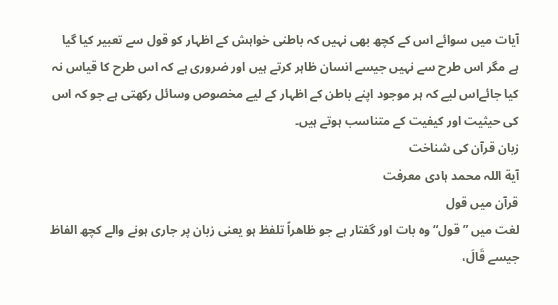آیات میں سوائے اس کے کچھ بھی نہیں کہ باطنی خواہش کے اظہار کو قول سے تعبیر کیا گیا ہے مگر اس طرح سے نہیں جیسے انسان ظاہر کرتے ہیں اور ضروری ہے کہ اس طرح کا قیاس نہ کیا جائےاس لیے کہ ہر موجود اپنے باطن کے اظہار کے لیے مخصوص وسائل رکھتی ہے جو کہ اس کی حیثیت اور کیفیت کے متناسب ہوتے ہیں۔
زبان قرآن کی شناخت
آیة اللہ محمد ہادی معرفت
قرآن میں قول
لغت میں ”قول“ وہ بات اور گفتار ہے جو ظاھراً تلفظ ہو یعنی زبان پر جاری ہونے والے کچھ الفاظ جیسے قَالَ،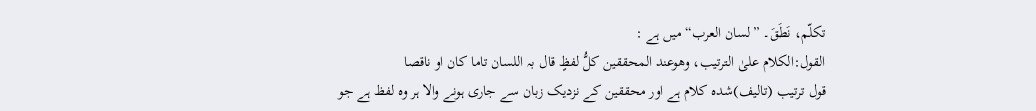تکلّم، نَطَقَ۔ ”لسان العرب“ میں ہے :
القول:الکلام علیٰ الترتیب، وھوعند المحققین کلُّ لفظٍ قال بہ اللسان تاما کان او ناقصا
قول ترتیب (تالیف)شدہ کلام ہے اور محققین کے نزدیک زبان سے جاری ہونے والا ہر وہ لفظ ہے جو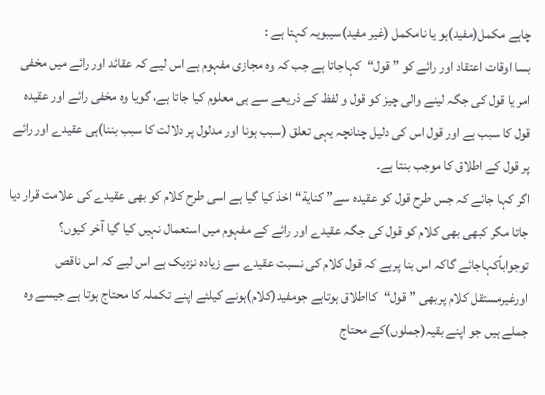چاہے مکمل(مفید)ہو یا نامکمل (غیر مفید)سیبویہ کہتا ہے :
بسا اوقات اعتقاد اور رائے کو ”قول“کہاجاتا ہے جب کہ وہ مجازی مفہوم ہے اس لیے کہ عقائد اور رائے میں مخفی امر یا قول کی جگہ لینے والی چیز کو قول و لفظ کے ذریعے سے ہی معلوم کیا جاتا ہے، گویا وہ مخفی رائے اور عقیدہ قول کا سبب ہے اور قول اس کی دلیل چنانچہ یہی تعلق (سبب ہونا اور مدلول پر دلالت کا سبب بننا)ہی عقیدے اور رائے پر قول کے اطلاق کا موجب بنتا ہے۔
اگر کہا جائے کہ جس طرح قول کو عقیدہ سے” کنایة“اخذ کیا گیا ہے اسی طرح کلام کو بھی عقیدے کی علامت قرار دیا جاتا مگر کبھی بھی کلام کو قول کی جگہ عقیدے اور رائے کے مفہوم میں استعمال نہیں کیا گیا آخر کیوں؟
توجواباًکہاجائے گاکہ اس بنا پرہے کہ قول کلام کی نسبت عقیدے سے زیادہ نزدیک ہے اس لیے کہ اس ناقص اورغیرمستقل کلام پربھی ”قول“کااطلاق ہوتاہے جومفید(کلام)ہونے کیلئے اپنے تکملہ کا محتاج ہوتا ہے جیسے وہ جملے ہیں جو اپنے بقیہ(جملوں)کے محتاج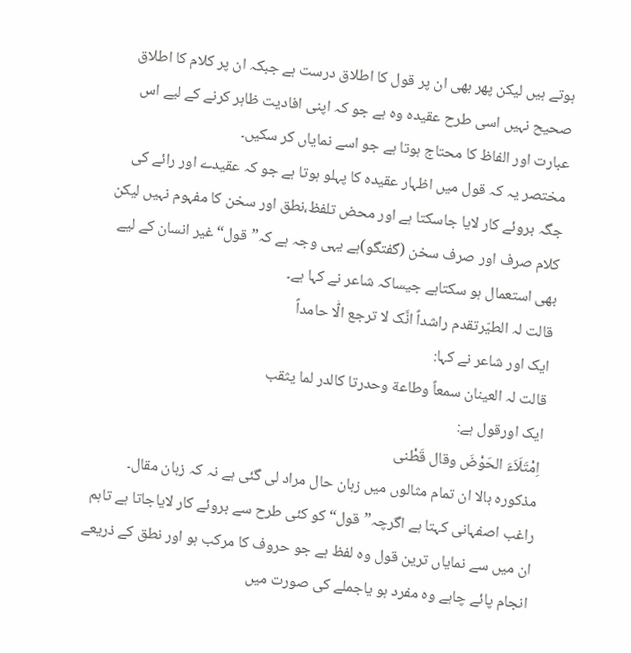ہوتے ہیں لیکن پھر بھی ان پر قول کا اطلاق درست ہے جبکہ ان پر کلام کا اطلاق صحیح نہیں اسی طرح عقیدہ وہ ہے جو کہ اپنی افادیت ظاہر کرنے کے لیے اس عبارت اور الفاظ کا محتاج ہوتا ہے جو اسے نمایاں کر سکیں۔
مختصر یہ کہ قول میں اظہار عقیدہ کا پہلو ہوتا ہے جو کہ عقیدے اور رائے کی جگہ بروئے کار لایا جاسکتا ہے اور محض تلفظ،نطق اور سخن کا مفہوم نہیں لیکن کلام صرف اور صرف سخن (گفتگو)ہے یہی وجہ ہے کہ”قول“غیر انسان کے لیے بھی استعمال ہو سکتاہے جیساکہ شاعر نے کہا ہے۔
قالت لہ الطیّرتقدم راشداً انَّک لا ترجع الّٰا حامداً
ایک اور شاعر نے کہا:
قالت لہ العینان سمعاً وطاعة وحدرتا کالدر لما یثقب
ایک اورقول ہے:
اِمْتَلَاَءَ الحَوْضَ وقال قَطْنی
مذکورہ بالا ان تمام مثالوں میں زبان حال مراد لی گئی ہے نہ کہ زبان مقال۔
راغب اصفہانی کہتا ہے اگرچہ”قول“ کو کئی طرح سے بروئے کار لایاجاتا ہے تاہم ان میں سے نمایاں ترین قول وہ لفظ ہے جو حروف کا مرکب ہو اور نطق کے ذریعے انجام پائے چاہے وہ مفرد ہو یاجملے کی صورت میں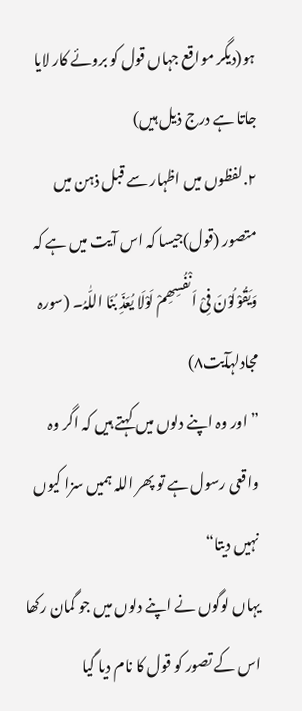ہو(دیگر مواقع جہاں قول کو بروئے کار لایا جاتا ہے درج ذیل ہیں)
۲.لفظوں میں اظہار سے قبل ذہن میں متصور (قول)جیسا کہ اس آیت میں ہے کہ
وَیَقُوْلُوْنَ فِیْ اَنْفُسِھِمْ لَوْلَا یُعَذِّ بُنَا اللّٰہُ۔ (سورہ مجادلہآیت۸)
”اور وہ اپنے دلوں میں کہتے ہیں کہ اگر وہ واقعی رسول ہے تو پھر اللہ ہمیں سزا کیوں نہیں دیتا“
یہاں لوگوں نے اپنے دلوں میں جو گمان رکھا اس کے تصور کو قول کا نام دیا گیا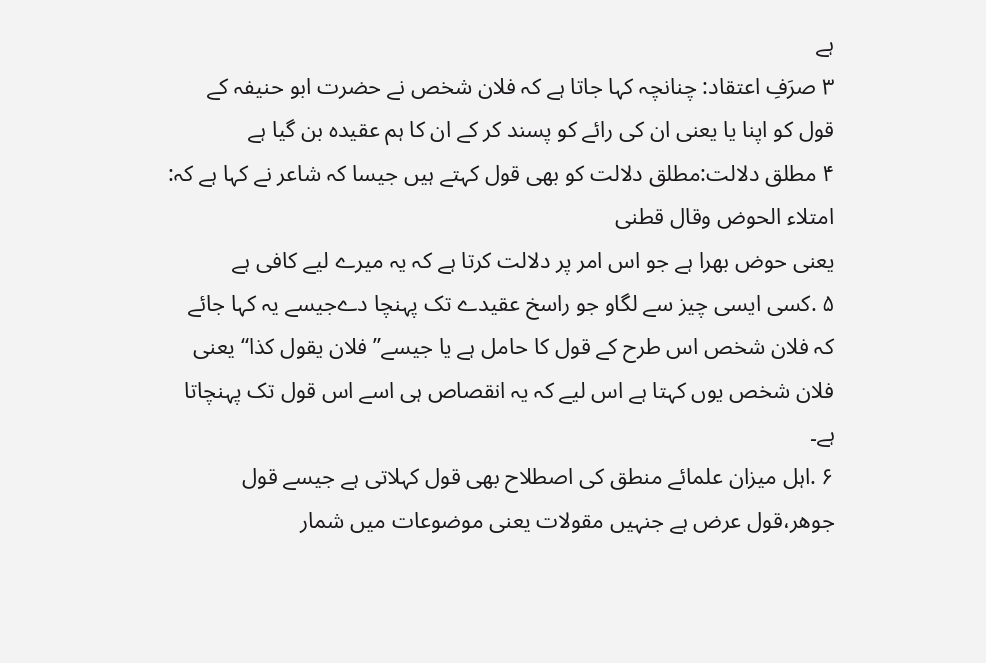ہے
۳ صرَفِ اعتقاد: چنانچہ کہا جاتا ہے کہ فلان شخص نے حضرت ابو حنیفہ کے قول کو اپنا یا یعنی ان کی رائے کو پسند کر کے ان کا ہم عقیدہ بن گیا ہے
۴ مطلق دلالت:مطلق دلالت کو بھی قول کہتے ہیں جیسا کہ شاعر نے کہا ہے کہ:
امتلاء الحوض وقال قطنی
یعنی حوض بھرا ہے جو اس امر پر دلالت کرتا ہے کہ یہ میرے لیے کافی ہے
۵ .کسی ایسی چیز سے لگاو جو راسخ عقیدے تک پہنچا دےجیسے یہ کہا جائے کہ فلان شخص اس طرح کے قول کا حامل ہے یا جیسے” فلان یقول کذا“ یعنی فلان شخص یوں کہتا ہے اس لیے کہ یہ انقصاص ہی اسے اس قول تک پہنچاتا ہے۔
۶ .اہل میزان علمائے منطق کی اصطلاح بھی قول کہلاتی ہے جیسے قول جوھر،قول عرض ہے جنہیں مقولات یعنی موضوعات میں شمار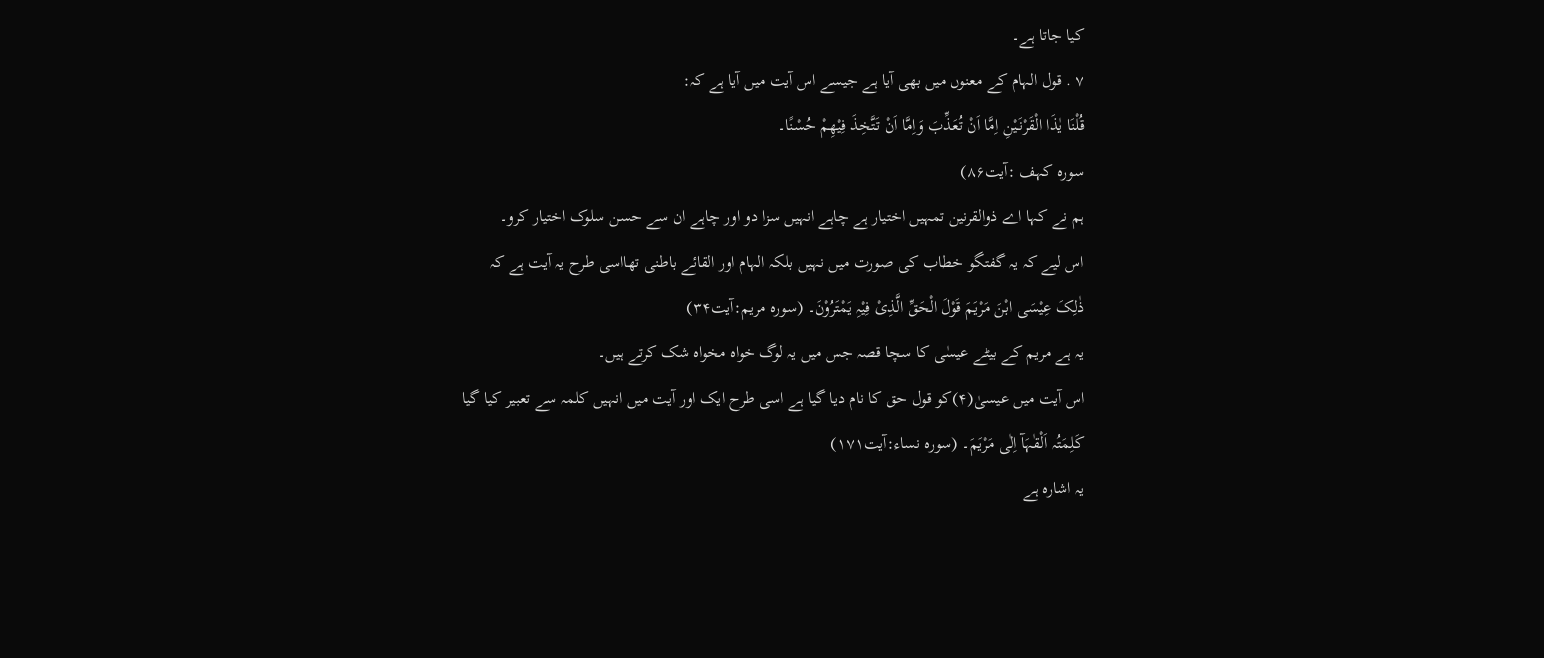کیا جاتا ہے۔
۷ . قول الہام کے معنوں میں بھی آیا ہے جیسے اس آیت میں آیا ہے کہ:
قُلْنَا یٰذَا الْقَرْنَیْنِ اِمَّا اَنْ تُعَذِّبَ وَاِمَّا اَنْ تَتَّخِذَ فِیْھِمْ حُسْنًا۔
سورہ کہف :آیت۸۶)
ہم نے کہا اے ذوالقرنین تمہیں اختیار ہے چاہے انہیں سزا دو اور چاہے ان سے حسن سلوک اختیار کرو۔
اس لیے کہ یہ گفتگو خطاب کی صورت میں نہیں بلکہ الہام اور القائے باطنی تھااسی طرح یہ آیت ہے کہ
ذٰلِکَ عِیْسَی ابْنَ مَرْیَمَ قَوْلَ الْحَقِّ الَّذِیْ فِیْہِ یَمْتَرُوْنَ۔ (سورہ مریم:آیت۳۴)
یہ ہے مریم کے بیٹے عیسٰی کا سچا قصہ جس میں یہ لوگ خواہ مخواہ شک کرتے ہیں۔
اس آیت میں عیسیٰ(۴)کو قول حق کا نام دیا گیا ہے اسی طرح ایک اور آیت میں انہیں کلمہ سے تعبیر کیا گیا
کَلِمَتُہ اَلْقٰہَآ اِلٰی مَرْیَمَ۔ (سورہ نساء:آیت۱۷۱)
یہ اشارہ ہے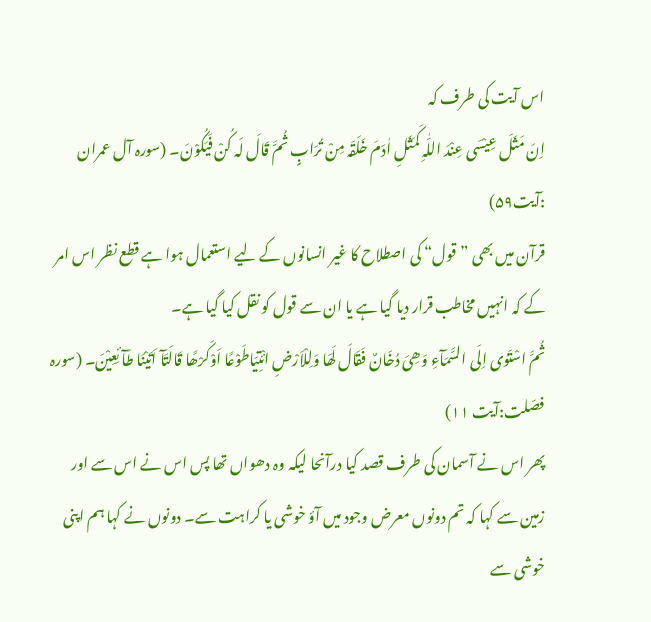اس آیت کی طرف کہ
اِنَ مَثَلَ عِیْسَی عِنْدَ اللّٰہِ کَمَثَلِ اٰدَمَ خَلَقَہ مِنْ تُرَابٍ ثُمَّ قَالَ لَہ کُنْ فَیَکُوْنَ۔ (سورہ آل عمران :آیت۵۹)
قرآن میں بھی ”قول“ کی اصطلاح کا غیر انسانوں کے لیے استعمال ہوا ہے قطع نظر اس امر کے کہ انہیں مخاطب قرار دیا گیا ہے یا ان سے قول کو نقل کیا گیا ہے۔
ثُمَّ اسْتَوٰی اِلَی السَّمَآءِ وَھِیَ دُخَانٌ فَقَالَ لَھَا وَلِلْاَرْضِ ائْتِیَاطَوْعًا اَوْکَرْھًا قَالَتَآ اَتَیْنَا طَآئِعِیْنَ۔ (سورہ فصّلت:آیت ۱۱)
پھر اس نے آسمان کی طرف قصد کیا درآنحا لیکہ وہ دھواں تھا پس اس نے اس سے اور زمین سے کہا کہ تم دونوں معرض وجود میں آؤ خوشی یا کراہت سے۔ دونوں نے کہا ہم اپنی خوشی سے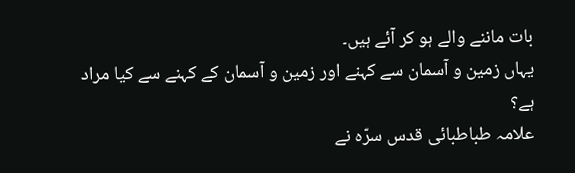بات ماننے والے ہو کر آئے ہیں۔
یہاں زمین و آسمان سے کہنے اور زمین و آسمان کے کہنے سے کیا مراد ہے؟
علامہ طباطبائی قدس سرّہ نے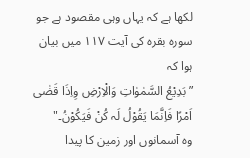لکھا ہے کہ یہاں وہی مقصود ہے جو سورہ بقرہ کی آیت ۱۱۷ میں بیان ہوا کہ
” بَدِیْعُ السَّمٰوٰاتِ وَالْاِرْضِ وِاِذَا قَضٰی اَمْرًا فَاِنَّمَا یَقُوْلُ لَہ کُنْ فَیَکُوْنُ۔"
وہ آسمانوں اور زمین کا پیدا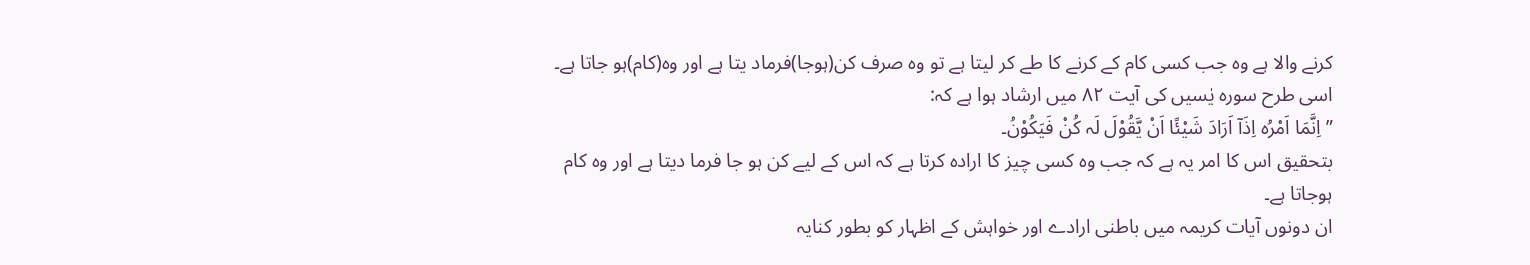کرنے والا ہے وہ جب کسی کام کے کرنے کا طے کر لیتا ہے تو وہ صرف کن(ہوجا)فرماد یتا ہے اور وہ(کام)ہو جاتا ہے۔
اسی طرح سورہ یٰسیں کی آیت ۸۲ میں ارشاد ہوا ہے کہ:
”اِنَّمَا اَمْرُہ اِذَآ اَرَادَ شَیْئًا اَنْ یَّقُوْلَ لَہ کُنْ فَیَکُوْنُ۔
بتحقیق اس کا امر یہ ہے کہ جب وہ کسی چیز کا ارادہ کرتا ہے کہ اس کے لیے کن ہو جا فرما دیتا ہے اور وہ کام ہوجاتا ہے۔
ان دونوں آیات کریمہ میں باطنی ارادے اور خواہش کے اظہار کو بطور کنایہ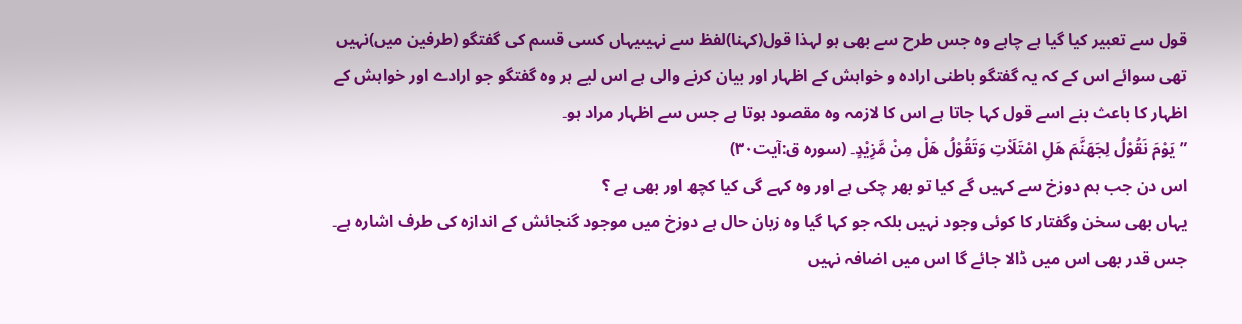قول سے تعبیر کیا گیا ہے چاہے وہ جس طرح سے بھی ہو لہذا قول(کہنا)لفظ سے نہیںیہاں کسی قسم کی گفتگو (طرفین میں)نہیں تھی سوائے اس کے کہ یہ گفتگو باطنی ارادہ و خواہش کے اظہار اور بیان کرنے والی ہے اس لیے ہر وہ گفتگو جو ارادے اور خواہش کے اظہار کا باعث بنے اسے قول کہا جاتا ہے اس کا لازمہ وہ مقصود ہوتا ہے جس سے اظہار مراد ہو۔
”یَوْمَ نَقُوْلُ لِجَھَنَّمَ ھَلِ امْتَلَاْتِ وَتَقُوْلُ ھَلْ مِنْ مَّزِیْدٍ۔ (سورہ ق:آیت۳۰)
اس دن جب ہم دوزخ سے کہیں گے کیا تو بھر چکی ہے اور وہ کہے گی کیا کچھ اور بھی ہے ؟
یہاں بھی سخن وگفتار کا کوئی وجود نہیں بلکہ جو کہا گیا وہ زبان حال ہے دوزخ میں موجود گنجائش کے اندازہ کی طرف اشارہ ہے۔ جس قدر بھی اس میں ڈالا جائے گا اس میں اضافہ نہیں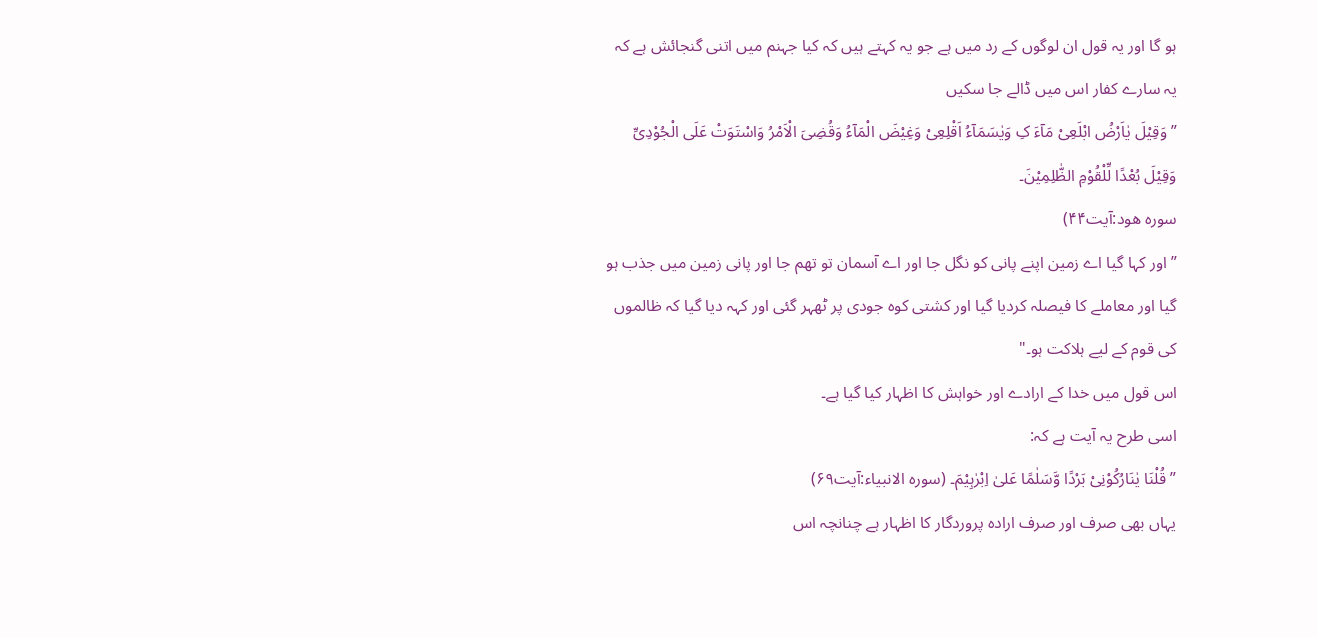ہو گا اور یہ قول ان لوگوں کے رد میں ہے جو یہ کہتے ہیں کہ کیا جہنم میں اتنی گنجائش ہے کہ یہ سارے کفار اس میں ڈالے جا سکیں
” وَقِیْلَ یٰاَرْضُ ابْلَعِیْ مَآءَ کِ وَیٰسَمَآءُ اَقْلِعِیْ وَغِیْضَ الْمَآءُ وَقُضِیَ الْاَمْرُ وَاسْتَوَتْ عَلَی الْجُوْدِیِّ وَقِیْلَ بُعْدًا لِّلْقُوْمِ الظّٰلِمِیْنَ۔
سورہ ھود:آیت۴۴)
”اور کہا گیا اے زمین اپنے پانی کو نگل جا اور اے آسمان تو تھم جا اور پانی زمین میں جذب ہو گیا اور معاملے کا فیصلہ کردیا گیا اور کشتی کوہ جودی پر ٹھہر گئی اور کہہ دیا گیا کہ ظالموں کی قوم کے لیے ہلاکت ہو۔"
اس قول میں خدا کے ارادے اور خواہش کا اظہار کیا گیا ہے۔
اسی طرح یہ آیت ہے کہ:
”قُلْنَا یٰنَارُکُوْنِیْ بَرْدًا وَّسَلٰمًا عَلیٰ اِبْرٰہِیْمَ۔ (سورہ الانبیاء:آیت۶۹)
یہاں بھی صرف اور صرف ارادہ پروردگار کا اظہار ہے چنانچہ اس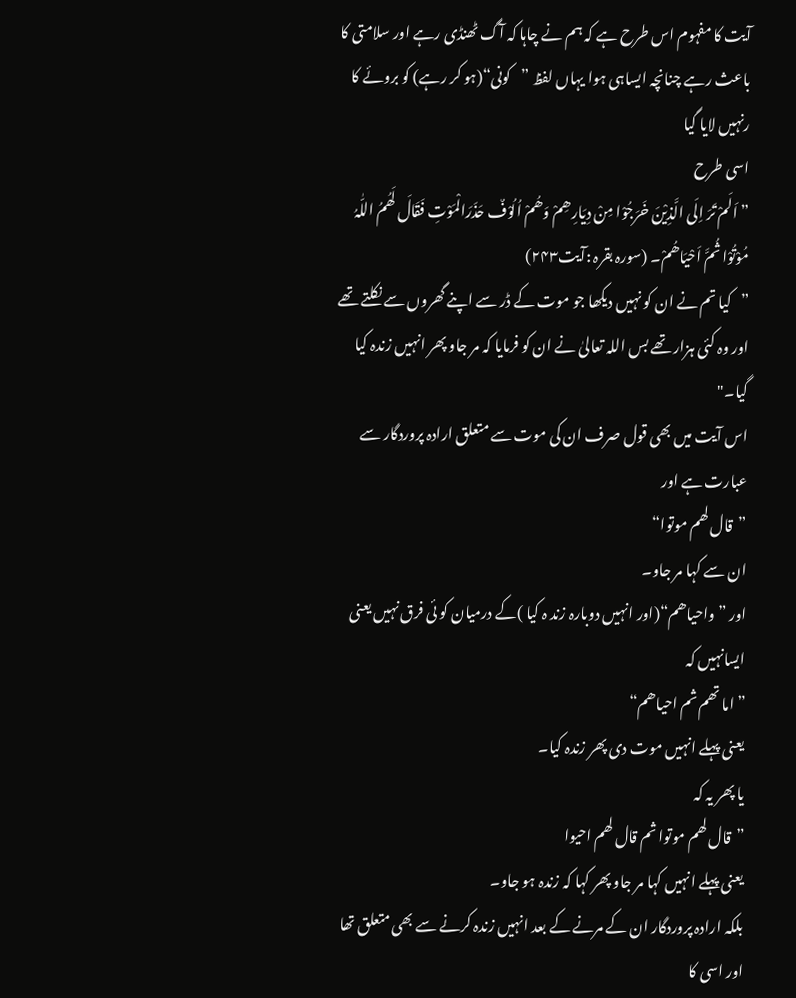آیت کا مفہوم اس طرح ہے کہ ہم نے چاہا کہ آگ ٹھنڈی رہے اور سلامتی کا باعث رہے چنانچہ ایساہی ہوا یہاں لفظ ”کونی“(ہو کر رہے) کو بروئے کا رنہیں لایا گیا
اسی طرح
” اَلَمْ تَرَ اِلَی الَّذِیْنَ خَرَجُوْا مِنْ دِیَارِھِمْ وَھُمْ اُلُوْفٌ حَذَرَالْمَوْتِ فَقَالَ لَھُمُ اللّٰہُ مُوْتُوْا ثُمَّ اَحْیَاھُمْ۔ (سورہ بقرہ :آیت۲۴۳)
”کیا تم نے ان کو نہیں دیکھا جو موت کے ڈر سے اپنے گھروں سے نکلتے تھے اور وہ کئی ہزار تھے بس اللہ تعالیٰ نے ان کو فرمایا کہ مر جاو پھر انہیں زندہ کیا گیا۔"
اس آیت میں بھی قول صرف ان کی موت سے متعلق ارادہ پروردگار سے عبارت ہے اور
”قال لھم موتوا“
ان سے کہا مر جاو۔
اور ”واحیاھم“(اور انہیں دوبارہ زند ہ کیا )کے درمیان کو ئی فرق نہیں یعنی ایسانہیں کہ
” اما تھم ثم احیاھم“
یعنی پہلے انہیں موت دی پھر زندہ کیا۔
یا پھر یہ کہ
”قال لھم موتوا ثم قال لھم احیوا
یعنی پہلے انہیں کہا مر جاو پھر کہا کہ زندہ ہو جاو۔
بلکہ ارادہ پروردگار ان کے مرنے کے بعد انہیں زندہ کرنے سے بھی متعلق تھا اور اسی کا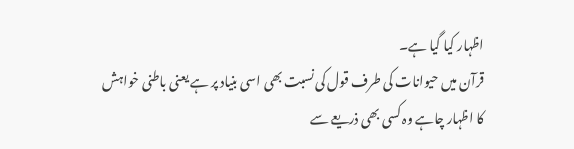اظہار کیا گیا ہے۔
قرآن میں حیوانات کی طرف قول کی نسبت بھی اسی بنیاد پر ہے یعنی باطنی خواہش کا اظہار چاہے وہ کسی بھی ذریعے سے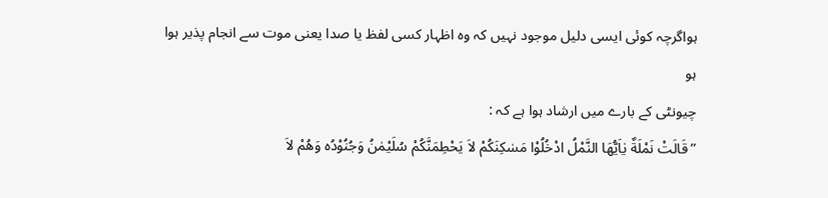ہواگرچہ کوئی ایسی دلیل موجود نہیں کہ وہ اظہار کسی لفظ یا صدا یعنی موت سے انجام پذیر ہوا ہو
چیونٹی کے بارے میں ارشاد ہوا ہے کہ :
”قَالَتْ نَمْلَةٌ یٰاَیُّھَا النَّمْلُ ادْخُلُوْا مَسٰکِنَکُمْ لاَ یَحْطِمَنَّکُمْ سُلَیْمٰنُ وَجُنُوْدُہ وَھُمْ لاَ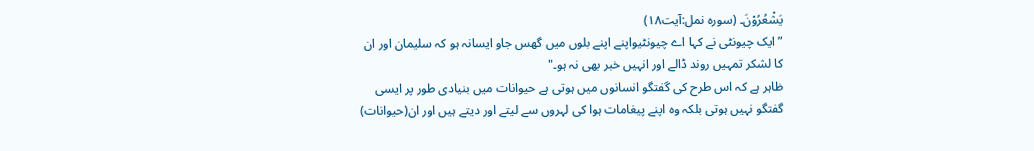یَشْعُرُوْنَ۔ (سورہ نمل:آیت۱۸)
”ایک چیونٹی نے کہا اے چیونٹیواپنے اپنے بلوں میں گھس جاو ایسانہ ہو کہ سلیمان اور ان کا لشکر تمہیں روند ڈالے اور انہیں خبر بھی نہ ہو۔"
ظاہر ہے کہ اس طرح کی گفتگو انسانوں میں ہوتی ہے حیوانات میں بنیادی طور پر ایسی گفتگو نہیں ہوتی بلکہ وہ اپنے پیغامات ہوا کی لہروں سے لیتے اور دیتے ہیں اور ان(حیوانات)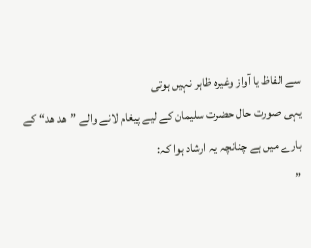سے الفاظ یا آواز وغیرہ ظاہر نہیں ہوتی
یہی صورت حال حضرت سلیمان کے لیے پیغام لانے والے ”ھد ھد“ کے بارے میں ہے چنانچہ یہ ارشاد ہوا کہ:
”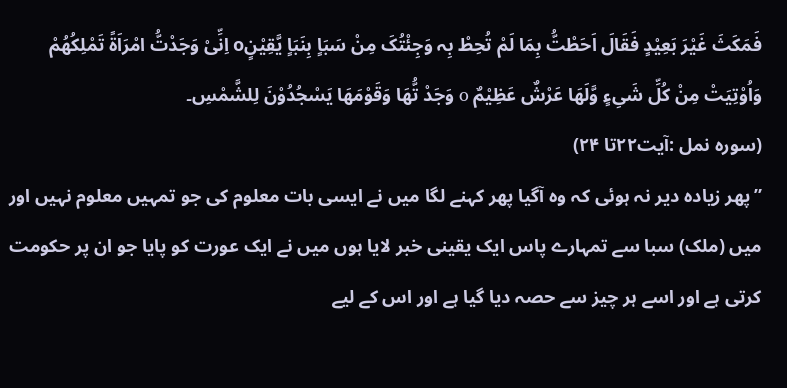فَمَکَثَ غَیْرَ بَعِیْدٍ فَقَالَ اَحَطْتُّ بِمَا لَمْ تُحِطْ بِہ وَجِئْتُکَ مِنْ سَبَاٍ بِنَبَاٍ یَّقِیْنٍo اِنِّیْ وَجَدْتُّ امْرَاَةً تَمْلِکُھُمْ وَاُوْتِیَتْ مِنْ کُلِّ شَیِءٍ وَّلَھَا عَرْشٌ عَظِیْمٌ o وَجَدْ تُّھَا وَقَوْمَھَا یَسْجُدُوْنَ لِلشَّمْسِ۔
(سورہ نمل :آیت۲۲تا ۲۴)
”پھر زیادہ دیر نہ ہوئی کہ وہ آگیا پھر کہنے لگا میں نے ایسی بات معلوم کی جو تمہیں معلوم نہیں اور میں (ملک) سبا سے تمہارے پاس ایک یقینی خبر لایا ہوں میں نے ایک عورت کو پایا جو ان پر حکومت کرتی ہے اور اسے ہر چیز سے حصہ دیا گیا ہے اور اس کے لیے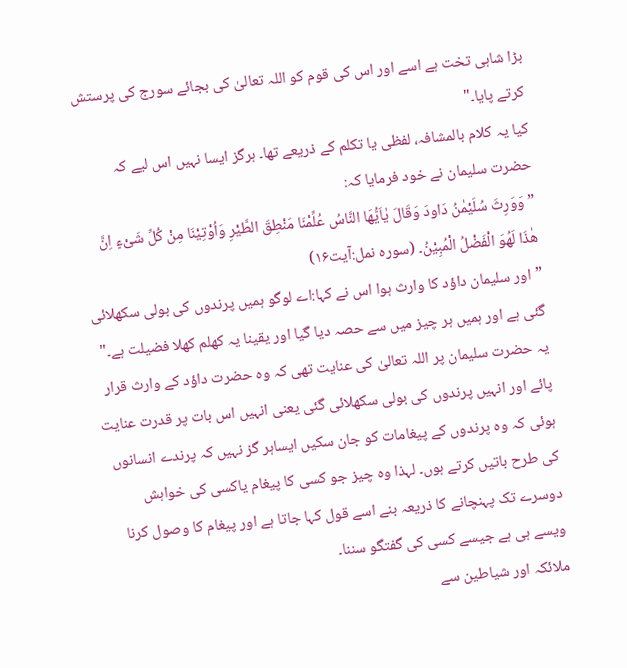بڑا شاہی تخت ہے اسے اور اس کی قوم کو اللہ تعالیٰ کی بجائے سورج کی پرستش کرتے پایا۔"
کیا یہ کلام بالمشافہ، لفظی یا تکلم کے ذریعے تھا۔ ہرگز ایسا نہیں اس لیے کہ حضرت سلیمان نے خود فرمایا کہ:
” وَوَرِثَ سُلَیْمٰنُ دَاودَ وَقَالَ یٰاَیُّھَا النَّاسُ عُلِّمْنَا مَنْطِقَ الطَّیْرِ وَاُوْتِیْنَا مِنْ کُلِّ شَیْءٍ اِنَّ ھٰذَا لَھُوَ الْفَضْلُ الْمُبِیْنُ۔ (سورہ نمل:آیت۱۶)
”اور سلیمان داؤد کا وارث ہوا اس نے کہا:اے لوگو ہمیں پرندوں کی بولی سکھلائی گئی ہے اور ہمیں ہر چیز میں سے حصہ دیا گیا اور یقینا یہ کھلم کھلا فضیلت ہے۔"
یہ حضرت سلیمان پر اللہ تعالیٰ کی عنایت تھی کہ وہ حضرت داؤد کے وارث قرار پائے اور انہیں پرندوں کی بولی سکھلائی گئی یعنی انہیں اس بات پر قدرت عنایت ہوئی کہ وہ پرندوں کے پیغامات کو جان سکیں ایساہر گز نہیں کہ پرندے انسانوں کی طرح باتیں کرتے ہوں۔ لہذا وہ چیز جو کسی کا پیغام یاکسی کی خواہش دوسرے تک پہنچانے کا ذریعہ بنے اسے قول کہا جاتا ہے اور پیغام کا وصول کرنا ویسے ہی ہے جیسے کسی کی گفتگو سننا۔
ملائکہ اور شیاطین سے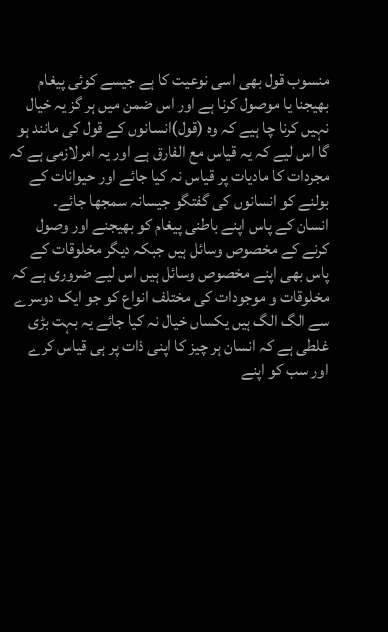منسوب قول بھی اسی نوعیت کا ہے جیسے کوئی پیغام بھیجنا یا موصول کرنا ہے اور اس ضمن میں ہر گز یہ خیال نہیں کرنا چا ہیے کہ وہ (قول)انسانوں کے قول کی مانند ہو گا اس لیے کہ یہ قیاس مع الفارق ہے اور یہ امرلازمی ہے کہ مجردات کا مادیات پر قیاس نہ کیا جائے اور حیوانات کے بولنے کو انسانوں کی گفتگو جیسانہ سمجھا جائے۔
انسان کے پاس اپنے باطنی پیغام کو بھیجنے اور وصول کرنے کے مخصوص وسائل ہیں جبکہ دیگر مخلوقات کے پاس بھی اپنے مخصوص وسائل ہیں اس لیے ضروری ہے کہ مخلوقات و موجودات کی مختلف انواع کو جو ایک دوسرے سے الگ الگ ہیں یکساں خیال نہ کیا جائے یہ بہت بڑی غلطی ہے کہ انسان ہر چیز کا اپنی ذات پر ہی قیاس کرے اور سب کو اپنے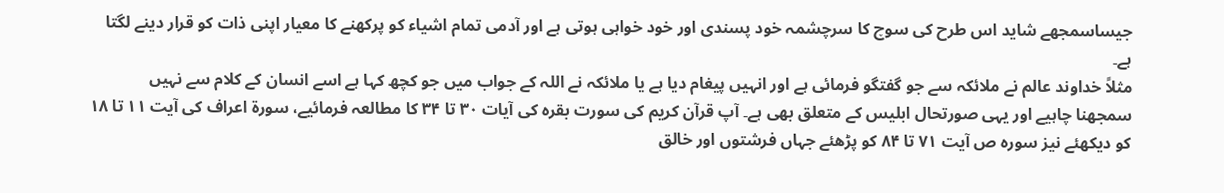جیساسمجھے شاید اس طرح کی سوچ کا سرچشمہ خود پسندی اور خود خواہی ہوتی ہے اور آدمی تمام اشیاء کو پرکھنے کا معیار اپنی ذات کو قرار دینے لگتا ہے۔
مثلاً خداوند عالم نے ملائکہ سے جو گفتگو فرمائی ہے اور انہیں پیغام دیا ہے یا ملائکہ نے اللہ کے جواب میں جو کچھ کہا ہے اسے انسان کے کلام سے نہیں سمجھنا چاہیے اور یہی صورتحال ابلیس کے متعلق بھی ہے۔ آپ قرآن کریم کی سورت بقرہ کی آیات ۳۰ تا ۳۴ کا مطالعہ فرمائیے، سورة اعراف کی آیت ۱۱ تا ۱۸ کو دیکھئے نیز سورہ ص آیت ۷۱ تا ۸۴ کو پڑھئے جہاں فرشتوں اور خالق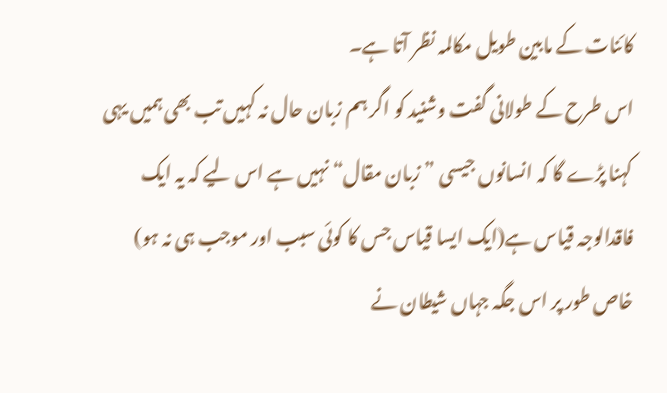کائنات کے مابین طویل مکالمہ نظر آتا ہے۔
اس طرح کے طولانی گفت وشنید کو اگر ہم زبان حال نہ کہیں تب بھی ہمیں یہی کہنا پڑے گا کہ انسانوں جیسی ”زبان مقال“ نہیں ہے اس لیے کہ یہ ایک فاقدالوجہ قیاس ہے(ایک ایسا قیاس جس کا کوئی سبب اور موجب ہی نہ ہو)
خاص طور پر اس جگہ جہاں شیطان نے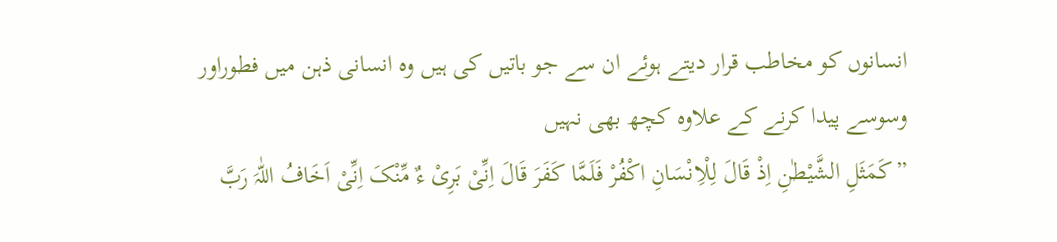انسانوں کو مخاطب قرار دیتے ہوئے ان سے جو باتیں کی ہیں وہ انسانی ذہن میں فطوراور وسوسے پیدا کرنے کے علاوہ کچھ بھی نہیں
”کَمَثَلِ الشَّیْطٰنِ اِذْ قَالَ لِلْاِنْسَانِ اکْفُرْ فَلَمَّا کَفَرَ قَالَ اِنِّیْ بَرِیْ ءٌ مِّنْکَ اِنِّیْ اَخَافُ اللّٰہَ رَبَّ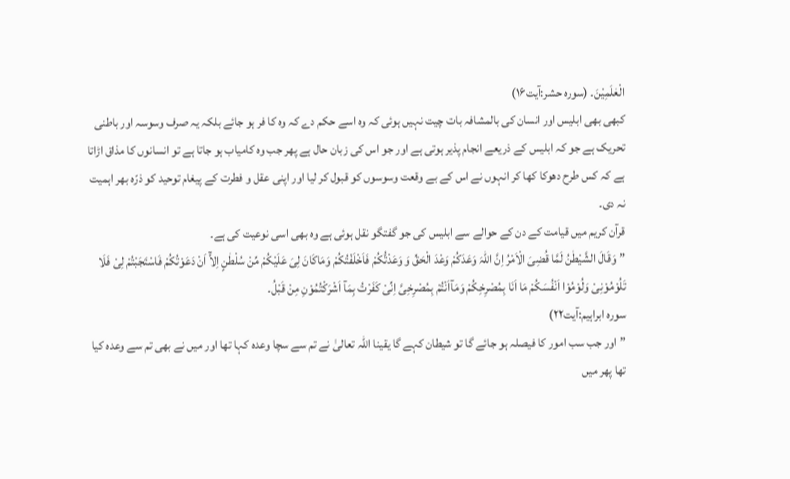الْعٰلَمِیْنَ۔ (سورہ حشر:آیت۱۶)
کبھی بھی ابلیس اور انسان کی بالمشافہ بات چیت نہیں ہوئی کہ وہ اسے حکم دے کہ وہ کا فر ہو جائے بلکہ یہ صرف وسوسہ اور باطنی تحریک ہے جو کہ ابلیس کے ذریعے انجام پذیر ہوتی ہے اور جو اس کی زبان حال ہے پھر جب وہ کامیاب ہو جاتا ہے تو انسانوں کا مذاق اڑاتا ہے کہ کس طرح دھوکا کھا کر انہوں نے اس کے بے وقعت وسوسوں کو قبول کر لیا اور اپنی عقل و فطرت کے پیغام توحید کو ذرّہ بھر اہمیت نہ دی۔
قرآن کریم میں قیامت کے دن کے حوالے سے ابلیس کی جو گفتگو نقل ہوئی ہے وہ بھی اسی نوعیت کی ہے۔
”وَقَالَ الشَّیْطٰنُ لَمَّا قُضِیَ الْاَمْرُ اِنَّ اللّٰہَ وَعَدَکُمْ وَعْدَ الْحَقِّ وَ وَعَدْتُّکُمْ فَاَخْلَفْتُکُمْ وَمَاکَانَ لِیَ عَلَیْکُمْ مِّنْ سُلْطٰنٍ اِلآَّ اَنْ دَعَوْتُکُمْ فَاسْتَجَبْتُمْ لِیْ فَلَا تَلُوْمُوْنِیْ وَلُوْمُوْا اَنْفُسَکُمْ مَا اَنَا بِمُصْرِخِکُمْ وَمَآاَنْتُمْ بِمُصْرِخِیَّ اِنِّیْ کَفَرْتُ بِمَآ اَشْرَکْتُمُوْنِ مِنْ قَبْلُ۔
سورہ ابراہیم:آیت۲۲)
”اور جب سب امور کا فیصلہ ہو جائے گا تو شیطان کہے گا یقینا اللہ تعالیٰ نے تم سے سچا وعدہ کہا تھا اور میں نے بھی تم سے وعدہ کیا تھا پھر میں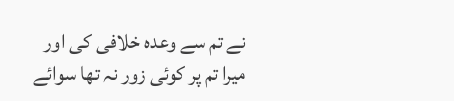نے تم سے وعدہ خلافی کی اور میرا تم پر کوئی زور نہ تھا سوائے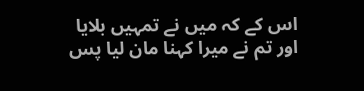اس کے کہ میں نے تمہیں بلایا اور تم نے میرا کہنا مان لیا پس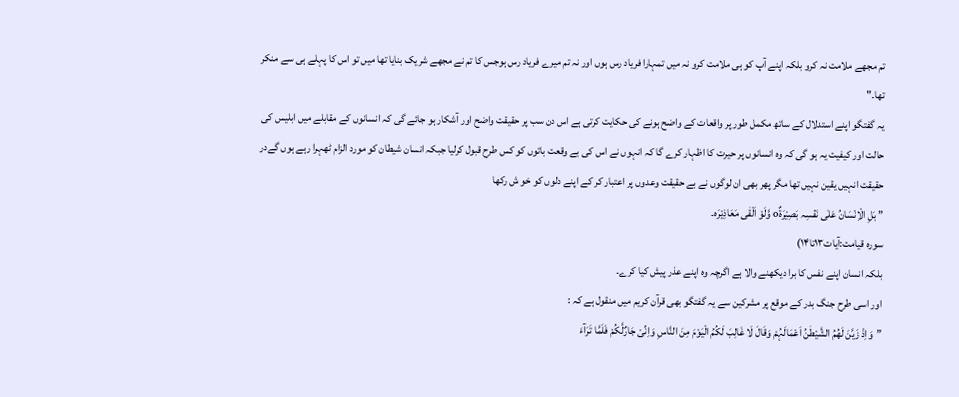تم مجھے ملامت نہ کرو بلکہ اپنے آپ کو ہی ملامت کرو نہ میں تمہارا فریاد رس ہوں اور نہ تم میرے فریاد رس ہوجس کا تم نے مجھے شریک بنایا تھا میں تو اس کا پہلے ہی سے منکر تھا۔"
یہ گفتگو اپنے استدلال کے ساتھ مکمل طور پر واقعات کے واضح ہونے کی حکایت کرتی ہے اس دن سب پر حقیقت واضح اور آشکار ہو جائے گی کہ انسانوں کے مقابلے میں ابلیس کی حالت اور کیفیت یہ ہو گی کہ وہ انسانوں پر حیرت کا اظہار کرے گا کہ انہوں نے اس کی بے وقعت باتوں کو کس طرح قبول کرلیا جبکہ انسان شیطان کو مورد الزام ٹھہرا رہے ہوں گےدر حقیقت انہیں یقین نہیں تھا مگر پھر بھی ان لوگوں نے بے حقیقت وعدوں پر اعتبار کر کے اپنے دلوں کو خو ش رکھا
” بَلِ الْاِنْسَانُ عَلٰی نَفْسِہ بَصِیْرَةٌo وَّلَوْ اَلْقٰی مَعَاذِیْرَہ۔
سورہ قیامت:آیات۱۳تا۱۴)
بلکہ انسان اپنے نفس کا برا دیکھنے والا ہے اگرچہ وہ اپنے عذر پیش کیا کرے۔
اور اسی طرح جنگ بدر کے موقع پر مشرکین سے یہ گفتگو بھی قرآن کریم میں منقول ہے کہ :
”وَاِذْ زَیَّنَ لَھُمُ الشَّیْطٰنُ اَعْمَالَہُمْ وَقَالَ لَا غَالِبَ لَکُمُ الْیَوْمَ مِنَ النَّاسِ وَاِنِّیْ جَارٌلَّکُمْ فَلَمَّا تَرَآءَ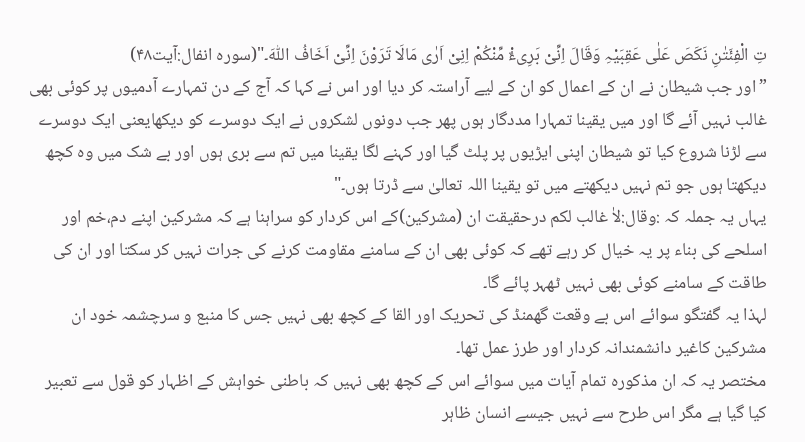تِ الْفِئَتٰنِ نَکَصَ عَلٰی عَقِبَیْہِ وَقَالَ اِنِّیْ بَرِیءٌْ مِّنْکُمْ اِنِیْ اَرٰی مَالَا تَرَوْنَ اِنِّیْ اَخَافُ اللّٰہَ۔"(سورہ انفال:آیت۴۸)
”اور جب شیطان نے ان کے اعمال کو ان کے لیے آراستہ کر دیا اور اس نے کہا کہ آج کے دن تمہارے آدمیوں پر کوئی بھی غالب نہیں آئے گا اور میں یقینا تمہارا مددگار ہوں پھر جب دونوں لشکروں نے ایک دوسرے کو دیکھایعنی ایک دوسرے سے لڑنا شروع کیا تو شیطان اپنی ایڑیوں پر پلٹ گیا اور کہنے لگا یقینا میں تم سے بری ہوں اور بے شک میں وہ کچھ دیکھتا ہوں جو تم نہیں دیکھتے میں تو یقینا اللہ تعالیٰ سے ڈرتا ہوں۔"
یہاں یہ جملہ کہ :وقال:لاٰ غالب لکم درحقیقت ان (مشرکین)کے اس کردار کو سراہنا ہے کہ مشرکین اپنے دم،خم اور اسلحے کی بناء پر یہ خیال کر رہے تھے کہ کوئی بھی ان کے سامنے مقاومت کرنے کی جرات نہیں کر سکتا اور ان کی طاقت کے سامنے کوئی بھی نہیں ٹھہر پائے گا۔
لہذا یہ گفتگو سوائے اس بے وقعت گھمنڈ کی تحریک اور القا کے کچھ بھی نہیں جس کا منبع و سرچشمہ خود ان مشرکین کاغیر دانشمندانہ کردار اور طرز عمل تھا۔
مختصر یہ کہ ان مذکورہ تمام آیات میں سوائے اس کے کچھ بھی نہیں کہ باطنی خواہش کے اظہار کو قول سے تعبیر کیا گیا ہے مگر اس طرح سے نہیں جیسے انسان ظاہر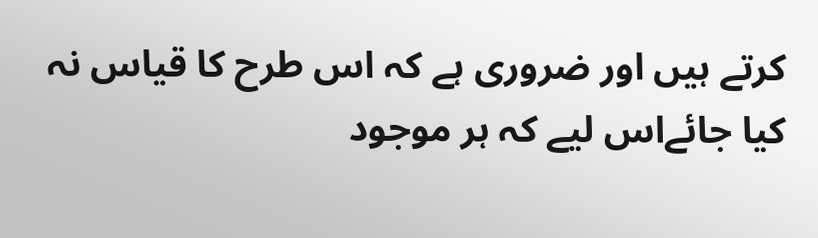کرتے ہیں اور ضروری ہے کہ اس طرح کا قیاس نہ کیا جائےاس لیے کہ ہر موجود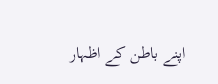اپنے باطن کے اظہار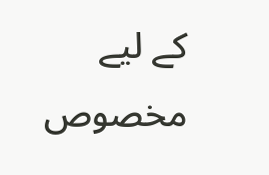کے لیے مخصوص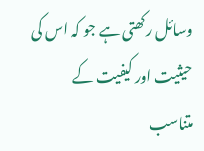وسائل رکھتی ہے جو کہ اس کی حیثیت اور کیفیت کے متناسب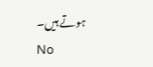ہوتے ہیں۔
No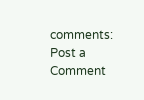comments:
Post a Comment